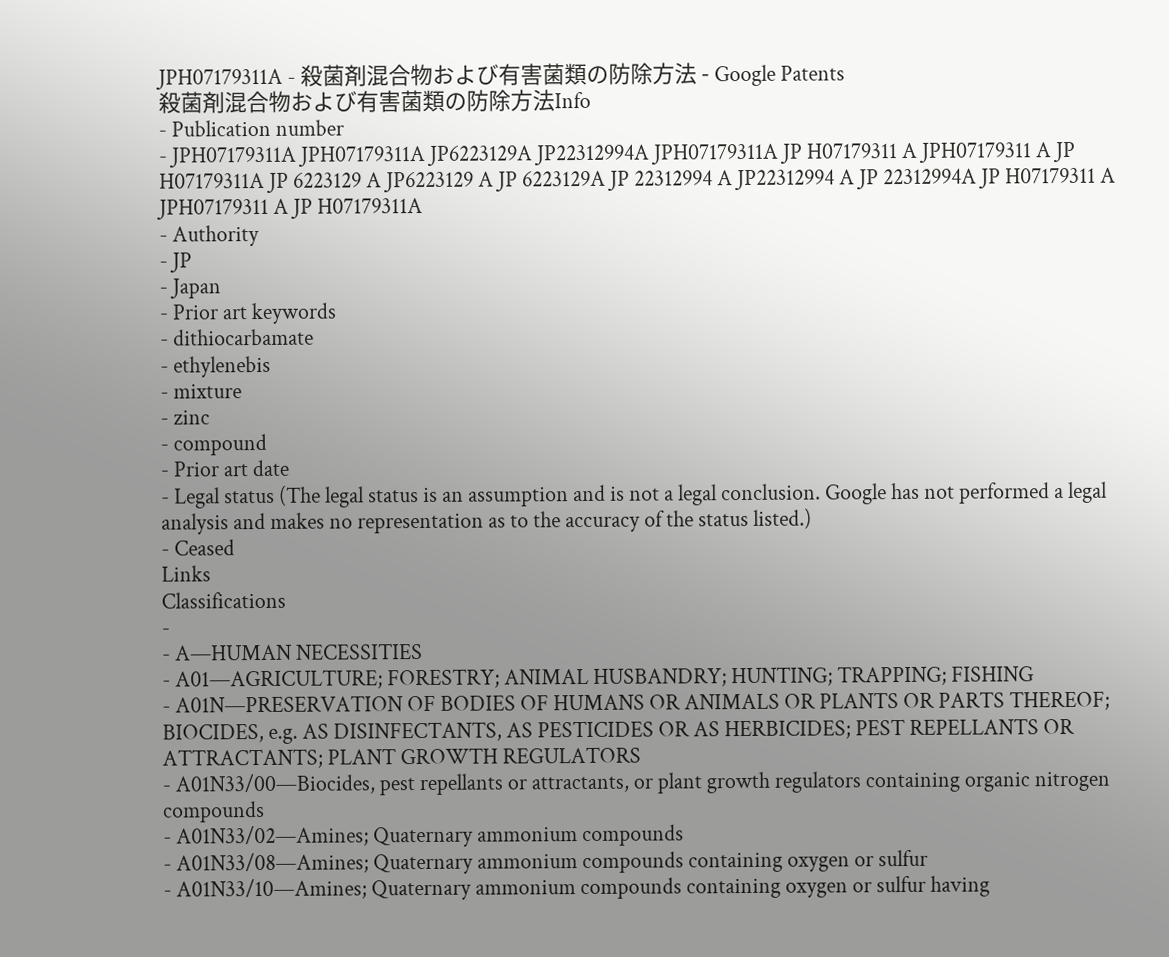JPH07179311A - 殺菌剤混合物および有害菌類の防除方法 - Google Patents
殺菌剤混合物および有害菌類の防除方法Info
- Publication number
- JPH07179311A JPH07179311A JP6223129A JP22312994A JPH07179311A JP H07179311 A JPH07179311 A JP H07179311A JP 6223129 A JP6223129 A JP 6223129A JP 22312994 A JP22312994 A JP 22312994A JP H07179311 A JPH07179311 A JP H07179311A
- Authority
- JP
- Japan
- Prior art keywords
- dithiocarbamate
- ethylenebis
- mixture
- zinc
- compound
- Prior art date
- Legal status (The legal status is an assumption and is not a legal conclusion. Google has not performed a legal analysis and makes no representation as to the accuracy of the status listed.)
- Ceased
Links
Classifications
-
- A—HUMAN NECESSITIES
- A01—AGRICULTURE; FORESTRY; ANIMAL HUSBANDRY; HUNTING; TRAPPING; FISHING
- A01N—PRESERVATION OF BODIES OF HUMANS OR ANIMALS OR PLANTS OR PARTS THEREOF; BIOCIDES, e.g. AS DISINFECTANTS, AS PESTICIDES OR AS HERBICIDES; PEST REPELLANTS OR ATTRACTANTS; PLANT GROWTH REGULATORS
- A01N33/00—Biocides, pest repellants or attractants, or plant growth regulators containing organic nitrogen compounds
- A01N33/02—Amines; Quaternary ammonium compounds
- A01N33/08—Amines; Quaternary ammonium compounds containing oxygen or sulfur
- A01N33/10—Amines; Quaternary ammonium compounds containing oxygen or sulfur having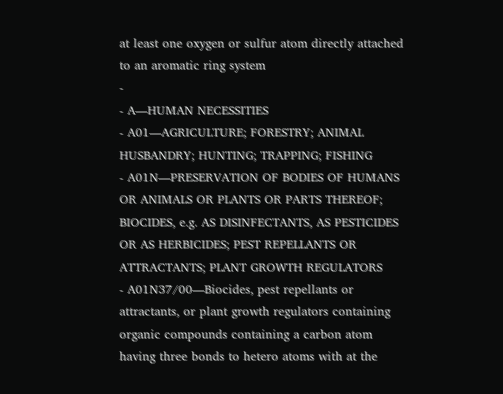at least one oxygen or sulfur atom directly attached to an aromatic ring system
-
- A—HUMAN NECESSITIES
- A01—AGRICULTURE; FORESTRY; ANIMAL HUSBANDRY; HUNTING; TRAPPING; FISHING
- A01N—PRESERVATION OF BODIES OF HUMANS OR ANIMALS OR PLANTS OR PARTS THEREOF; BIOCIDES, e.g. AS DISINFECTANTS, AS PESTICIDES OR AS HERBICIDES; PEST REPELLANTS OR ATTRACTANTS; PLANT GROWTH REGULATORS
- A01N37/00—Biocides, pest repellants or attractants, or plant growth regulators containing organic compounds containing a carbon atom having three bonds to hetero atoms with at the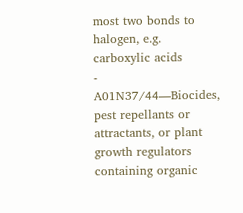most two bonds to halogen, e.g. carboxylic acids
- A01N37/44—Biocides, pest repellants or attractants, or plant growth regulators containing organic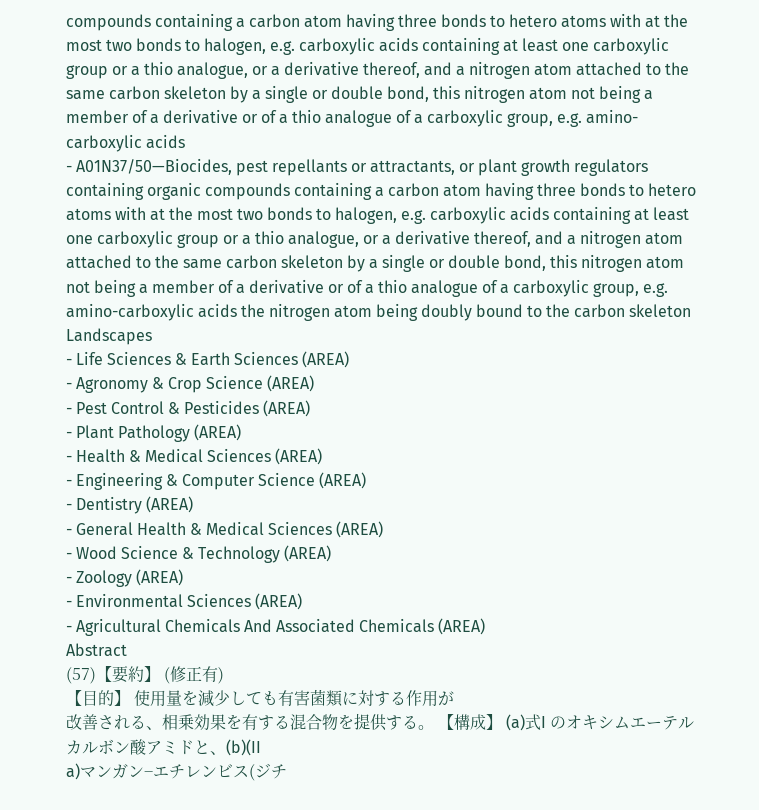compounds containing a carbon atom having three bonds to hetero atoms with at the most two bonds to halogen, e.g. carboxylic acids containing at least one carboxylic group or a thio analogue, or a derivative thereof, and a nitrogen atom attached to the same carbon skeleton by a single or double bond, this nitrogen atom not being a member of a derivative or of a thio analogue of a carboxylic group, e.g. amino-carboxylic acids
- A01N37/50—Biocides, pest repellants or attractants, or plant growth regulators containing organic compounds containing a carbon atom having three bonds to hetero atoms with at the most two bonds to halogen, e.g. carboxylic acids containing at least one carboxylic group or a thio analogue, or a derivative thereof, and a nitrogen atom attached to the same carbon skeleton by a single or double bond, this nitrogen atom not being a member of a derivative or of a thio analogue of a carboxylic group, e.g. amino-carboxylic acids the nitrogen atom being doubly bound to the carbon skeleton
Landscapes
- Life Sciences & Earth Sciences (AREA)
- Agronomy & Crop Science (AREA)
- Pest Control & Pesticides (AREA)
- Plant Pathology (AREA)
- Health & Medical Sciences (AREA)
- Engineering & Computer Science (AREA)
- Dentistry (AREA)
- General Health & Medical Sciences (AREA)
- Wood Science & Technology (AREA)
- Zoology (AREA)
- Environmental Sciences (AREA)
- Agricultural Chemicals And Associated Chemicals (AREA)
Abstract
(57)【要約】 (修正有)
【目的】 使用量を減少しても有害菌類に対する作用が
改善される、相乗効果を有する混合物を提供する。 【構成】 (a)式I のオキシムエーテルカルボン酸アミドと、(b)(II
a)マンガン−エチレンビス(ジチ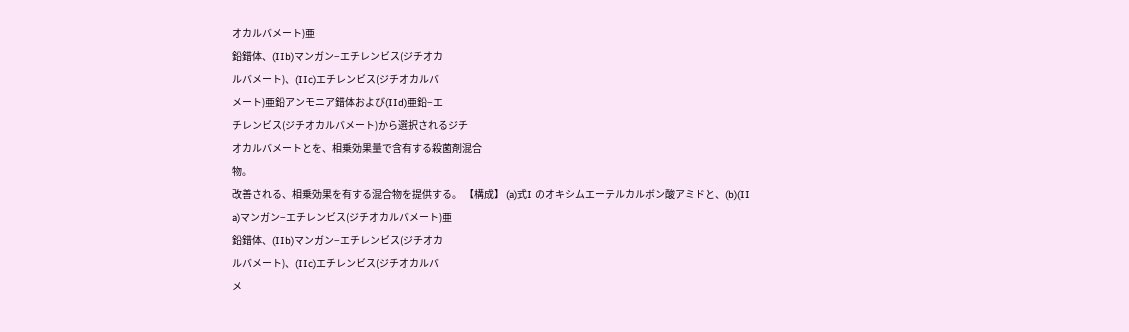オカルバメート)亜
鉛錯体、(IIb)マンガン−エチレンビス(ジチオカ
ルバメート)、(IIc)エチレンビス(ジチオカルバ
メート)亜鉛アンモニア錯体および(IId)亜鉛−エ
チレンビス(ジチオカルバメート)から選択されるジチ
オカルバメートとを、相乗効果量で含有する殺菌剤混合
物。
改善される、相乗効果を有する混合物を提供する。 【構成】 (a)式I のオキシムエーテルカルボン酸アミドと、(b)(II
a)マンガン−エチレンビス(ジチオカルバメート)亜
鉛錯体、(IIb)マンガン−エチレンビス(ジチオカ
ルバメート)、(IIc)エチレンビス(ジチオカルバ
メ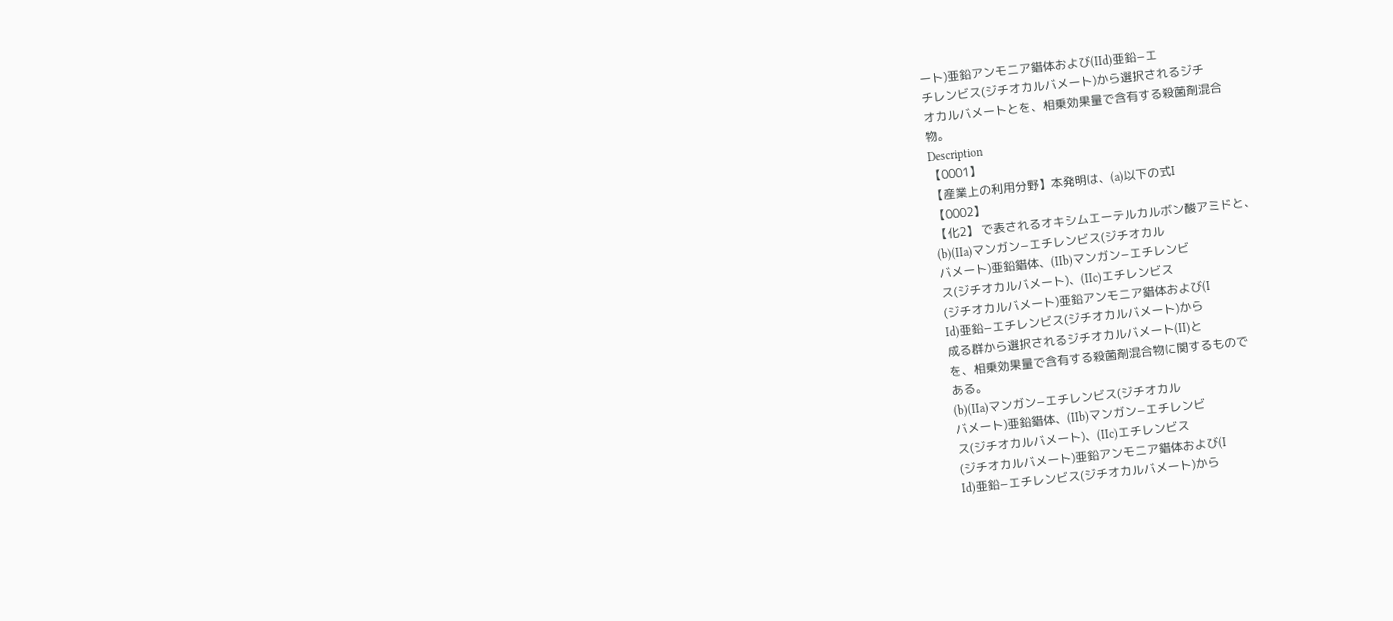ート)亜鉛アンモニア錯体および(IId)亜鉛−エ
チレンビス(ジチオカルバメート)から選択されるジチ
オカルバメートとを、相乗効果量で含有する殺菌剤混合
物。
Description
【0001】
【産業上の利用分野】本発明は、(a)以下の式I
【0002】
【化2】 で表されるオキシムエーテルカルボン酸アミドと、
(b)(IIa)マンガン−エチレンビス(ジチオカル
バメート)亜鉛錯体、(IIb)マンガン−エチレンビ
ス(ジチオカルバメート)、(IIc)エチレンビス
(ジチオカルバメート)亜鉛アンモニア錯体および(I
Id)亜鉛−エチレンビス(ジチオカルバメート)から
成る群から選択されるジチオカルバメート(II)と
を、相乗効果量で含有する殺菌剤混合物に関するもので
ある。
(b)(IIa)マンガン−エチレンビス(ジチオカル
バメート)亜鉛錯体、(IIb)マンガン−エチレンビ
ス(ジチオカルバメート)、(IIc)エチレンビス
(ジチオカルバメート)亜鉛アンモニア錯体および(I
Id)亜鉛−エチレンビス(ジチオカルバメート)から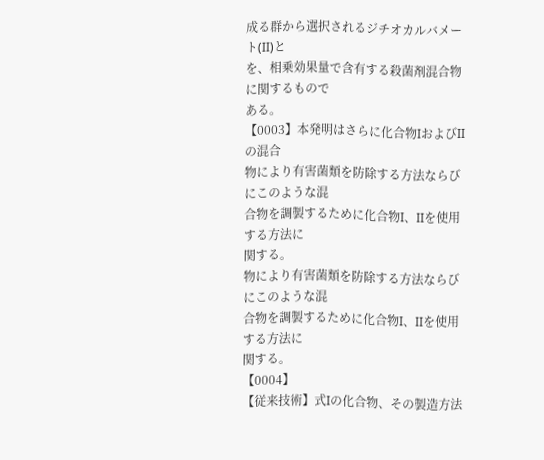成る群から選択されるジチオカルバメート(II)と
を、相乗効果量で含有する殺菌剤混合物に関するもので
ある。
【0003】本発明はさらに化合物IおよびIIの混合
物により有害菌類を防除する方法ならびにこのような混
合物を調製するために化合物I、IIを使用する方法に
関する。
物により有害菌類を防除する方法ならびにこのような混
合物を調製するために化合物I、IIを使用する方法に
関する。
【0004】
【従来技術】式Iの化合物、その製造方法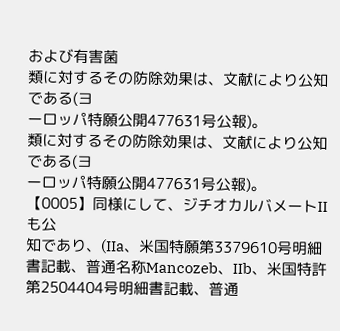および有害菌
類に対するその防除効果は、文献により公知である(ヨ
ーロッパ特願公開477631号公報)。
類に対するその防除効果は、文献により公知である(ヨ
ーロッパ特願公開477631号公報)。
【0005】同様にして、ジチオカルバメートIIも公
知であり、(IIa、米国特願第3379610号明細
書記載、普通名称Mancozeb、IIb、米国特許
第2504404号明細書記載、普通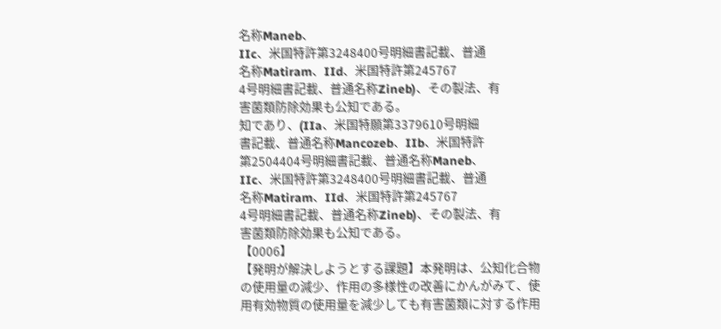名称Maneb、
IIc、米国特許第3248400号明細書記載、普通
名称Matiram、IId、米国特許第245767
4号明細書記載、普通名称Zineb)、その製法、有
害菌類防除効果も公知である。
知であり、(IIa、米国特願第3379610号明細
書記載、普通名称Mancozeb、IIb、米国特許
第2504404号明細書記載、普通名称Maneb、
IIc、米国特許第3248400号明細書記載、普通
名称Matiram、IId、米国特許第245767
4号明細書記載、普通名称Zineb)、その製法、有
害菌類防除効果も公知である。
【0006】
【発明が解決しようとする課題】本発明は、公知化合物
の使用量の減少、作用の多様性の改善にかんがみて、使
用有効物質の使用量を減少しても有害菌類に対する作用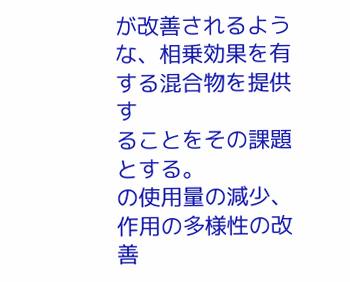が改善されるような、相乗効果を有する混合物を提供す
ることをその課題とする。
の使用量の減少、作用の多様性の改善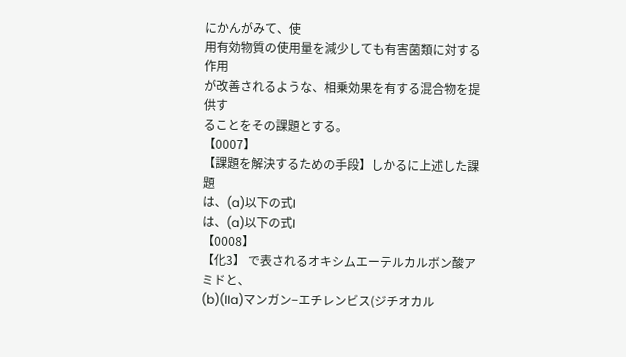にかんがみて、使
用有効物質の使用量を減少しても有害菌類に対する作用
が改善されるような、相乗効果を有する混合物を提供す
ることをその課題とする。
【0007】
【課題を解決するための手段】しかるに上述した課題
は、(a)以下の式I
は、(a)以下の式I
【0008】
【化3】 で表されるオキシムエーテルカルボン酸アミドと、
(b)(IIa)マンガン−エチレンビス(ジチオカル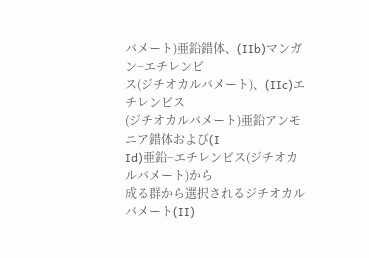バメート)亜鉛錯体、(IIb)マンガン−エチレンビ
ス(ジチオカルバメート)、(IIc)エチレンビス
(ジチオカルバメート)亜鉛アンモニア錯体および(I
Id)亜鉛−エチレンビス(ジチオカルバメート)から
成る群から選択されるジチオカルバメート(II)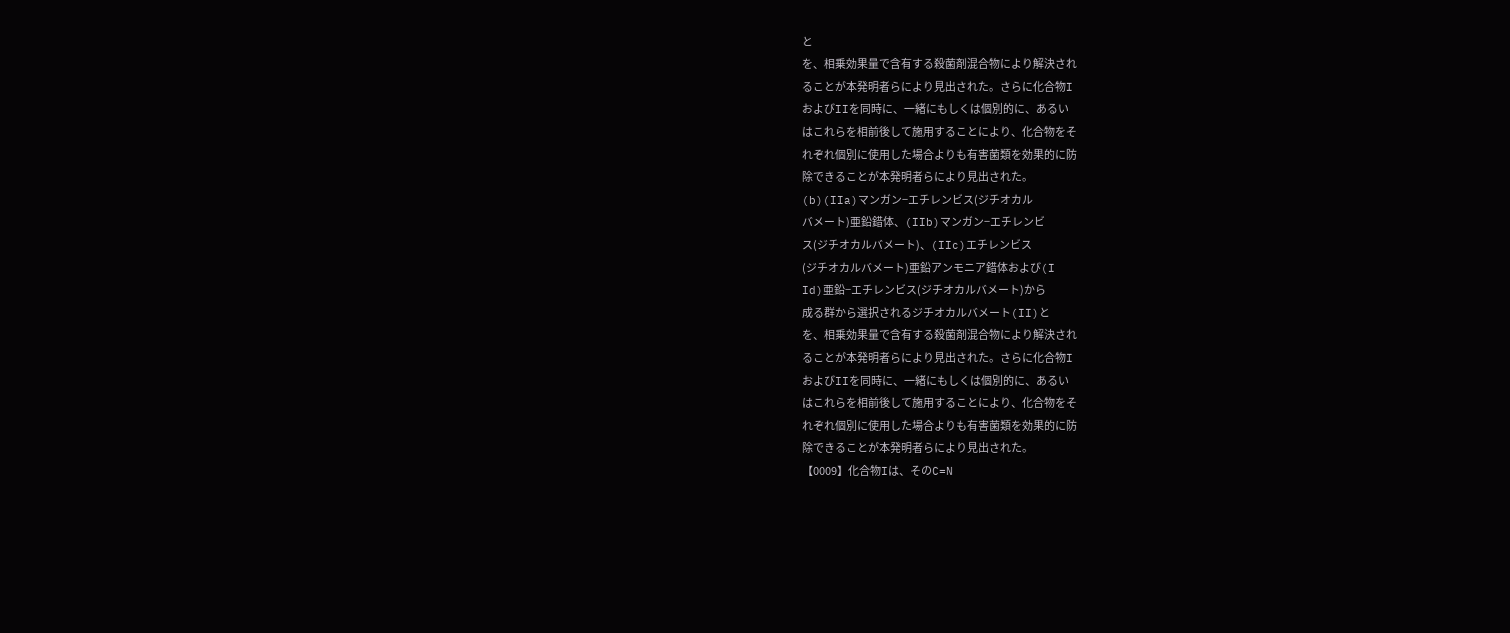と
を、相乗効果量で含有する殺菌剤混合物により解決され
ることが本発明者らにより見出された。さらに化合物I
およびIIを同時に、一緒にもしくは個別的に、あるい
はこれらを相前後して施用することにより、化合物をそ
れぞれ個別に使用した場合よりも有害菌類を効果的に防
除できることが本発明者らにより見出された。
(b)(IIa)マンガン−エチレンビス(ジチオカル
バメート)亜鉛錯体、(IIb)マンガン−エチレンビ
ス(ジチオカルバメート)、(IIc)エチレンビス
(ジチオカルバメート)亜鉛アンモニア錯体および(I
Id)亜鉛−エチレンビス(ジチオカルバメート)から
成る群から選択されるジチオカルバメート(II)と
を、相乗効果量で含有する殺菌剤混合物により解決され
ることが本発明者らにより見出された。さらに化合物I
およびIIを同時に、一緒にもしくは個別的に、あるい
はこれらを相前後して施用することにより、化合物をそ
れぞれ個別に使用した場合よりも有害菌類を効果的に防
除できることが本発明者らにより見出された。
【0009】化合物Iは、そのC=N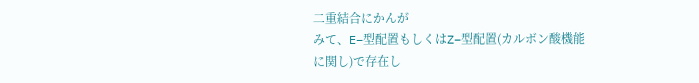二重結合にかんが
みて、E−型配置もしくはZ−型配置(カルボン酸機能
に関し)で存在し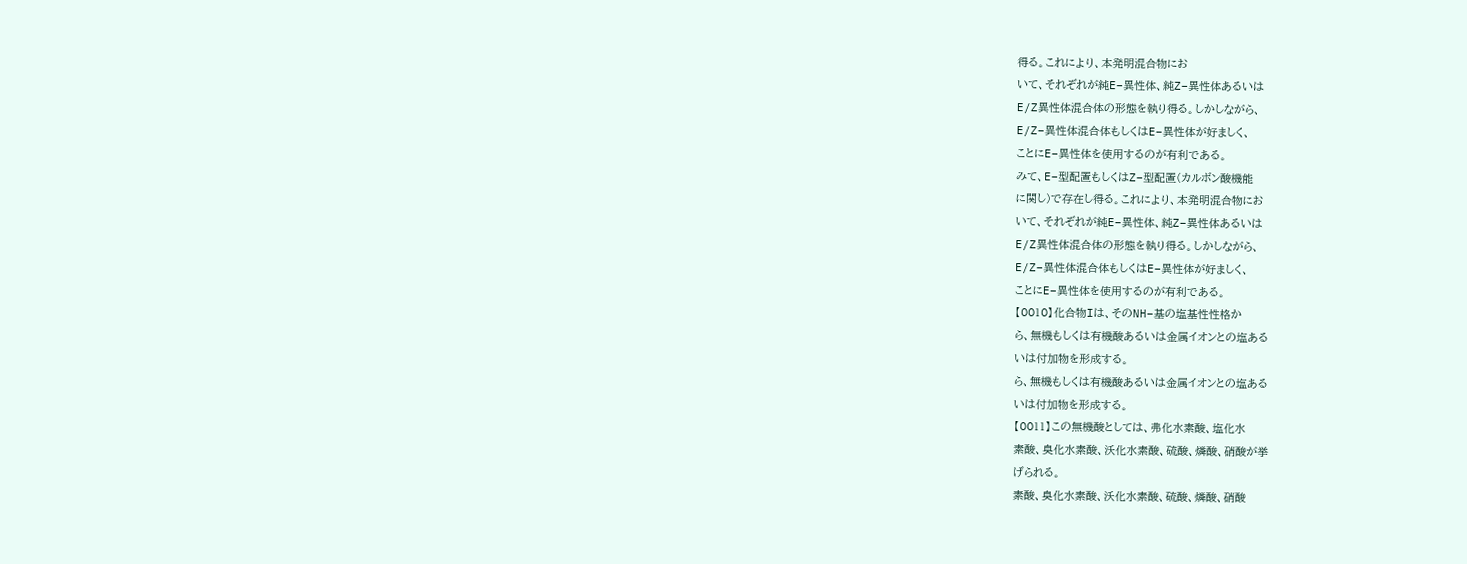得る。これにより、本発明混合物にお
いて、それぞれが純E−異性体、純Z−異性体あるいは
E/Z異性体混合体の形態を執り得る。しかしながら、
E/Z−異性体混合体もしくはE−異性体が好ましく、
ことにE−異性体を使用するのが有利である。
みて、E−型配置もしくはZ−型配置(カルボン酸機能
に関し)で存在し得る。これにより、本発明混合物にお
いて、それぞれが純E−異性体、純Z−異性体あるいは
E/Z異性体混合体の形態を執り得る。しかしながら、
E/Z−異性体混合体もしくはE−異性体が好ましく、
ことにE−異性体を使用するのが有利である。
【0010】化合物Iは、そのNH−基の塩基性性格か
ら、無機もしくは有機酸あるいは金属イオンとの塩ある
いは付加物を形成する。
ら、無機もしくは有機酸あるいは金属イオンとの塩ある
いは付加物を形成する。
【0011】この無機酸としては、弗化水素酸、塩化水
素酸、臭化水素酸、沃化水素酸、硫酸、燐酸、硝酸が挙
げられる。
素酸、臭化水素酸、沃化水素酸、硫酸、燐酸、硝酸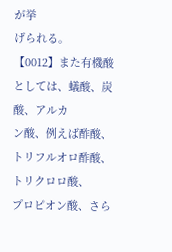が挙
げられる。
【0012】また有機酸としては、蟻酸、炭酸、アルカ
ン酸、例えば酢酸、トリフルオロ酢酸、トリクロロ酸、
プロピオン酸、さら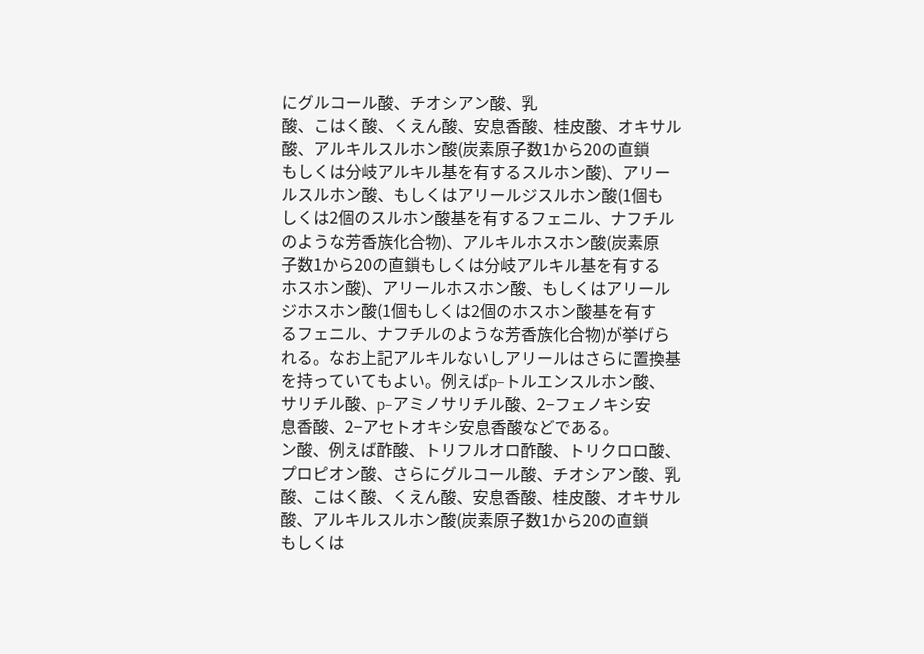にグルコール酸、チオシアン酸、乳
酸、こはく酸、くえん酸、安息香酸、桂皮酸、オキサル
酸、アルキルスルホン酸(炭素原子数1から20の直鎖
もしくは分岐アルキル基を有するスルホン酸)、アリー
ルスルホン酸、もしくはアリールジスルホン酸(1個も
しくは2個のスルホン酸基を有するフェニル、ナフチル
のような芳香族化合物)、アルキルホスホン酸(炭素原
子数1から20の直鎖もしくは分岐アルキル基を有する
ホスホン酸)、アリールホスホン酸、もしくはアリール
ジホスホン酸(1個もしくは2個のホスホン酸基を有す
るフェニル、ナフチルのような芳香族化合物)が挙げら
れる。なお上記アルキルないしアリールはさらに置換基
を持っていてもよい。例えばp−トルエンスルホン酸、
サリチル酸、p−アミノサリチル酸、2−フェノキシ安
息香酸、2−アセトオキシ安息香酸などである。
ン酸、例えば酢酸、トリフルオロ酢酸、トリクロロ酸、
プロピオン酸、さらにグルコール酸、チオシアン酸、乳
酸、こはく酸、くえん酸、安息香酸、桂皮酸、オキサル
酸、アルキルスルホン酸(炭素原子数1から20の直鎖
もしくは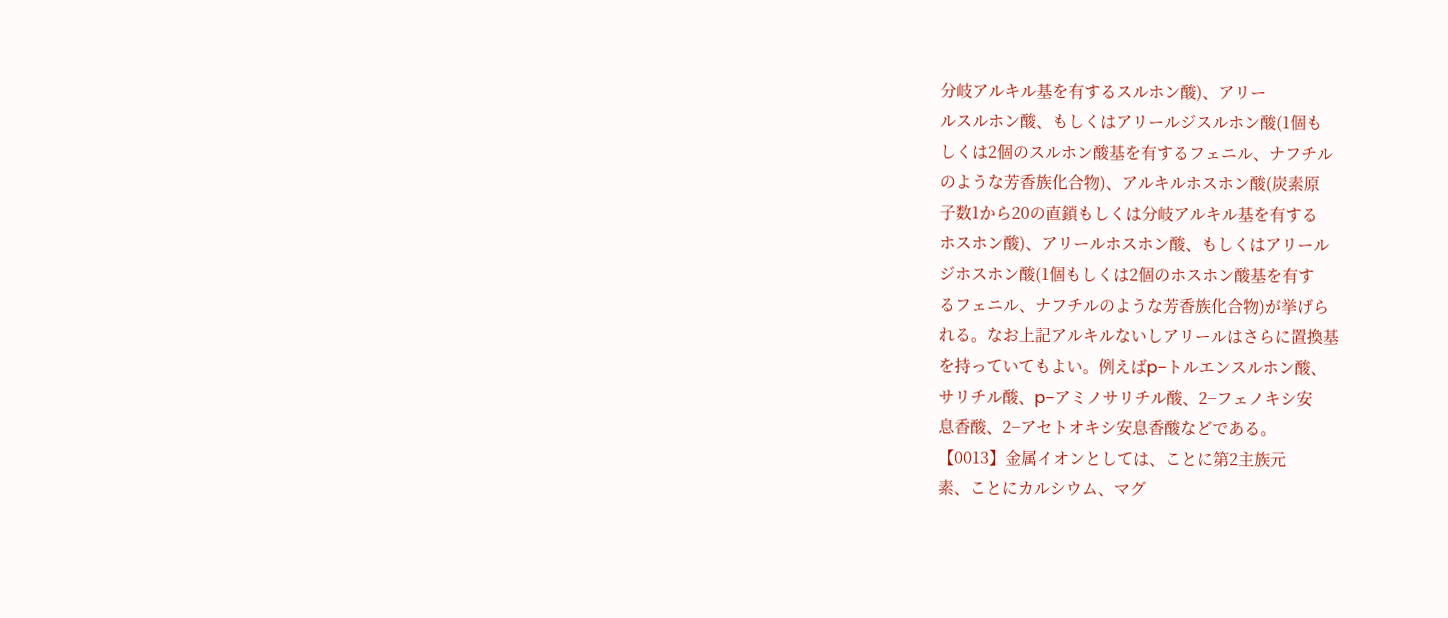分岐アルキル基を有するスルホン酸)、アリー
ルスルホン酸、もしくはアリールジスルホン酸(1個も
しくは2個のスルホン酸基を有するフェニル、ナフチル
のような芳香族化合物)、アルキルホスホン酸(炭素原
子数1から20の直鎖もしくは分岐アルキル基を有する
ホスホン酸)、アリールホスホン酸、もしくはアリール
ジホスホン酸(1個もしくは2個のホスホン酸基を有す
るフェニル、ナフチルのような芳香族化合物)が挙げら
れる。なお上記アルキルないしアリールはさらに置換基
を持っていてもよい。例えばp−トルエンスルホン酸、
サリチル酸、p−アミノサリチル酸、2−フェノキシ安
息香酸、2−アセトオキシ安息香酸などである。
【0013】金属イオンとしては、ことに第2主族元
素、ことにカルシウム、マグ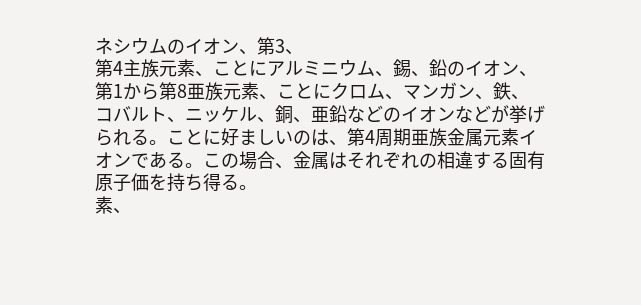ネシウムのイオン、第3、
第4主族元素、ことにアルミニウム、錫、鉛のイオン、
第1から第8亜族元素、ことにクロム、マンガン、鉄、
コバルト、ニッケル、銅、亜鉛などのイオンなどが挙げ
られる。ことに好ましいのは、第4周期亜族金属元素イ
オンである。この場合、金属はそれぞれの相違する固有
原子価を持ち得る。
素、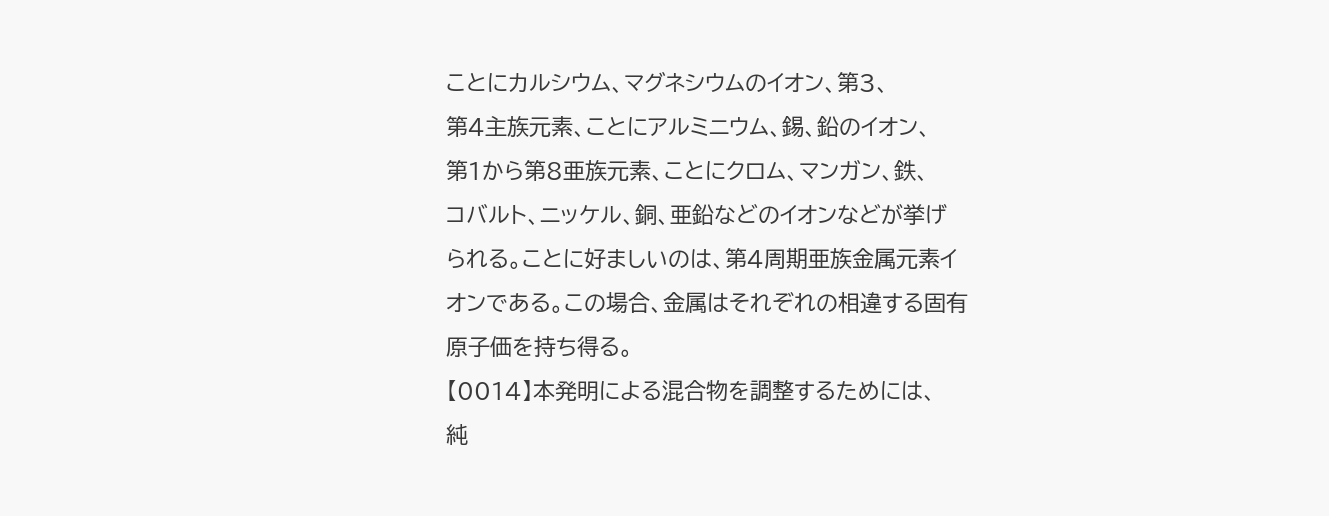ことにカルシウム、マグネシウムのイオン、第3、
第4主族元素、ことにアルミニウム、錫、鉛のイオン、
第1から第8亜族元素、ことにクロム、マンガン、鉄、
コバルト、ニッケル、銅、亜鉛などのイオンなどが挙げ
られる。ことに好ましいのは、第4周期亜族金属元素イ
オンである。この場合、金属はそれぞれの相違する固有
原子価を持ち得る。
【0014】本発明による混合物を調整するためには、
純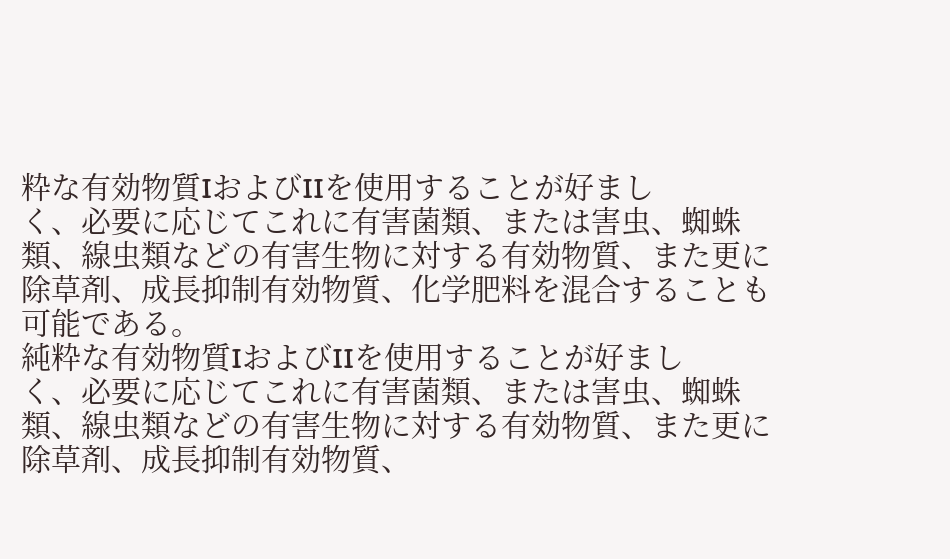粋な有効物質IおよびIIを使用することが好まし
く、必要に応じてこれに有害菌類、または害虫、蜘蛛
類、線虫類などの有害生物に対する有効物質、また更に
除草剤、成長抑制有効物質、化学肥料を混合することも
可能である。
純粋な有効物質IおよびIIを使用することが好まし
く、必要に応じてこれに有害菌類、または害虫、蜘蛛
類、線虫類などの有害生物に対する有効物質、また更に
除草剤、成長抑制有効物質、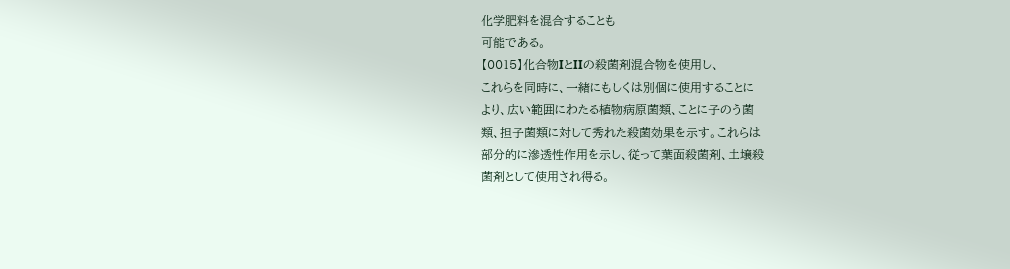化学肥料を混合することも
可能である。
【0015】化合物IとIIの殺菌剤混合物を使用し、
これらを同時に、一緒にもしくは別個に使用することに
より、広い範囲にわたる植物病原菌類、ことに子のう菌
類、担子菌類に対して秀れた殺菌効果を示す。これらは
部分的に滲透性作用を示し、従って葉面殺菌剤、土壌殺
菌剤として使用され得る。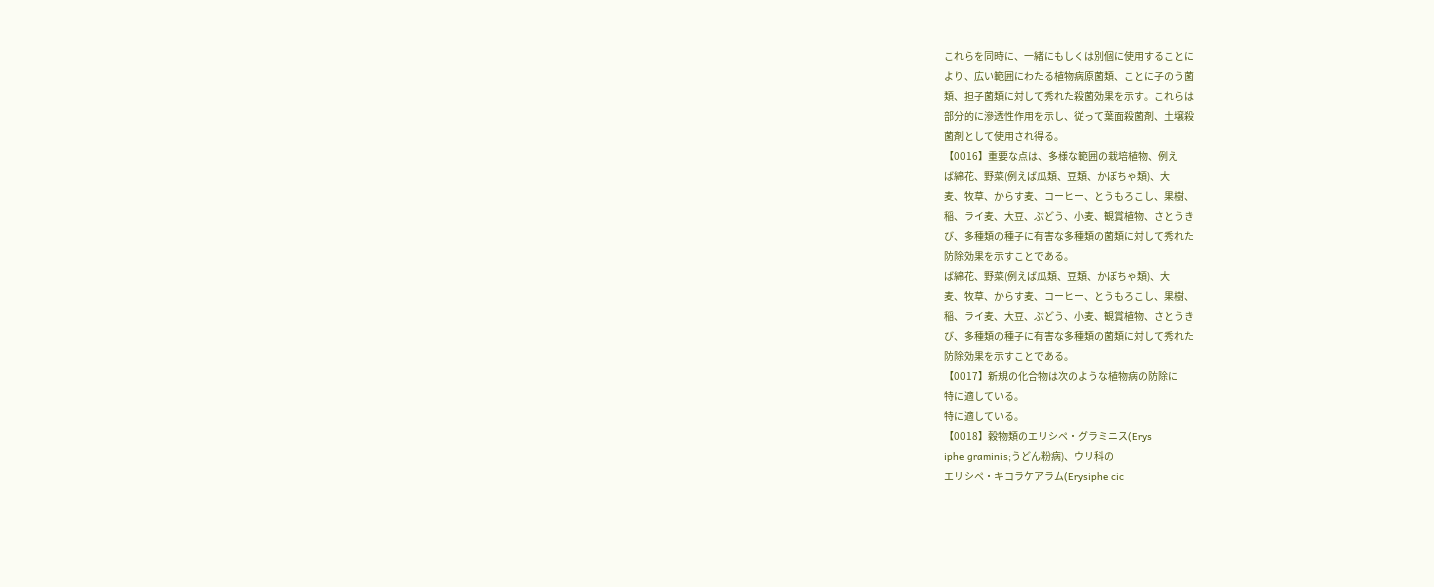これらを同時に、一緒にもしくは別個に使用することに
より、広い範囲にわたる植物病原菌類、ことに子のう菌
類、担子菌類に対して秀れた殺菌効果を示す。これらは
部分的に滲透性作用を示し、従って葉面殺菌剤、土壌殺
菌剤として使用され得る。
【0016】重要な点は、多様な範囲の栽培植物、例え
ば綿花、野菜(例えば瓜類、豆類、かぼちゃ類)、大
麦、牧草、からす麦、コーヒー、とうもろこし、果樹、
稲、ライ麦、大豆、ぶどう、小麦、観賞植物、さとうき
び、多種類の種子に有害な多種類の菌類に対して秀れた
防除効果を示すことである。
ば綿花、野菜(例えば瓜類、豆類、かぼちゃ類)、大
麦、牧草、からす麦、コーヒー、とうもろこし、果樹、
稲、ライ麦、大豆、ぶどう、小麦、観賞植物、さとうき
び、多種類の種子に有害な多種類の菌類に対して秀れた
防除効果を示すことである。
【0017】新規の化合物は次のような植物病の防除に
特に適している。
特に適している。
【0018】穀物類のエリシペ・グラミニス(Erys
iphe graminis;うどん粉病)、ウリ科の
エリシペ・キコラケアラム(Erysiphe cic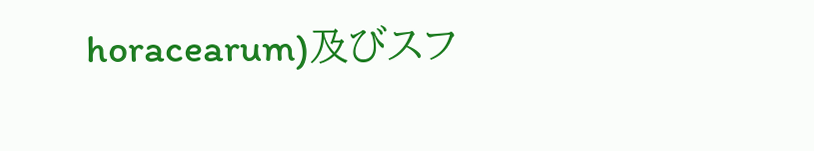horacearum)及びスフ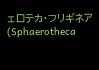ェロテカ・フリギネア
(Sphaerotheca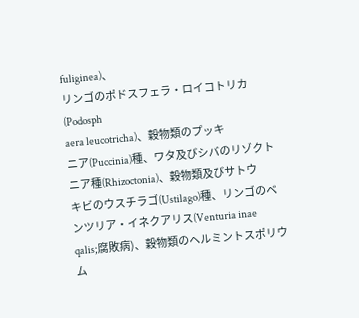fuliginea)、
リンゴのポドスフェラ・ロイコトリカ(Podosph
aera leucotricha)、穀物類のプッキ
ニア(Puccinia)種、ワタ及びシバのリゾクト
ニア種(Rhizoctonia)、穀物類及びサトウ
キビのウスチラゴ(Ustilago)種、リンゴのベ
ンツリア・イネクアリス(Venturia inae
qalis;腐敗病)、穀物類のヘルミントスポリウム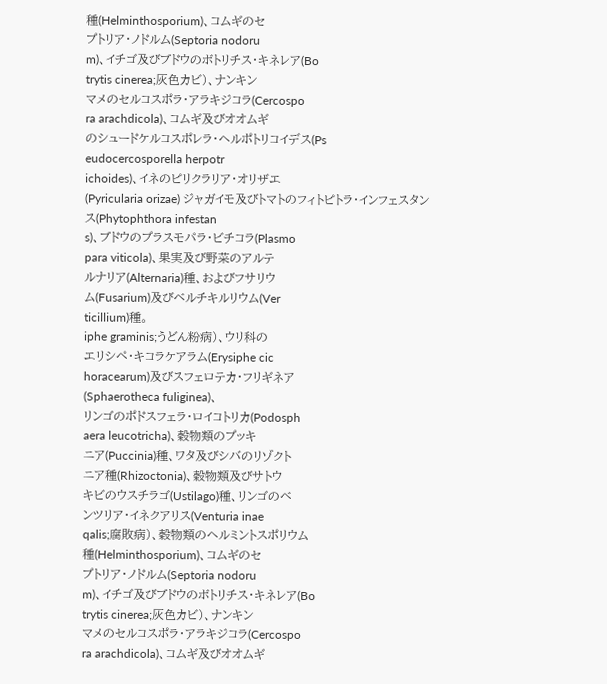種(Helminthosporium)、コムギのセ
プトリア・ノドルム(Septoria nodoru
m)、イチゴ及びブドウのボトリチス・キネレア(Bo
trytis cinerea;灰色カビ)、ナンキン
マメのセルコスポラ・アラキジコラ(Cercospo
ra arachdicola)、コムギ及びオオムギ
のシュードケルコスポレラ・ヘルポトリコイデス(Ps
eudocercosporella herpotr
ichoides)、イネのピリクラリア・オリザエ
(Pyricularia orizae) ジャガイモ及びトマトのフィトピトラ・インフェスタン
ス(Phytophthora infestan
s)、ブドウのプラスモパラ・ビチコラ(Plasmo
para viticola)、果実及び野菜のアルテ
ルナリア(Alternaria)種、およびフサリウ
ム(Fusarium)及びベルチキルリウム(Ver
ticillium)種。
iphe graminis;うどん粉病)、ウリ科の
エリシペ・キコラケアラム(Erysiphe cic
horacearum)及びスフェロテカ・フリギネア
(Sphaerotheca fuliginea)、
リンゴのポドスフェラ・ロイコトリカ(Podosph
aera leucotricha)、穀物類のプッキ
ニア(Puccinia)種、ワタ及びシバのリゾクト
ニア種(Rhizoctonia)、穀物類及びサトウ
キビのウスチラゴ(Ustilago)種、リンゴのベ
ンツリア・イネクアリス(Venturia inae
qalis;腐敗病)、穀物類のヘルミントスポリウム
種(Helminthosporium)、コムギのセ
プトリア・ノドルム(Septoria nodoru
m)、イチゴ及びブドウのボトリチス・キネレア(Bo
trytis cinerea;灰色カビ)、ナンキン
マメのセルコスポラ・アラキジコラ(Cercospo
ra arachdicola)、コムギ及びオオムギ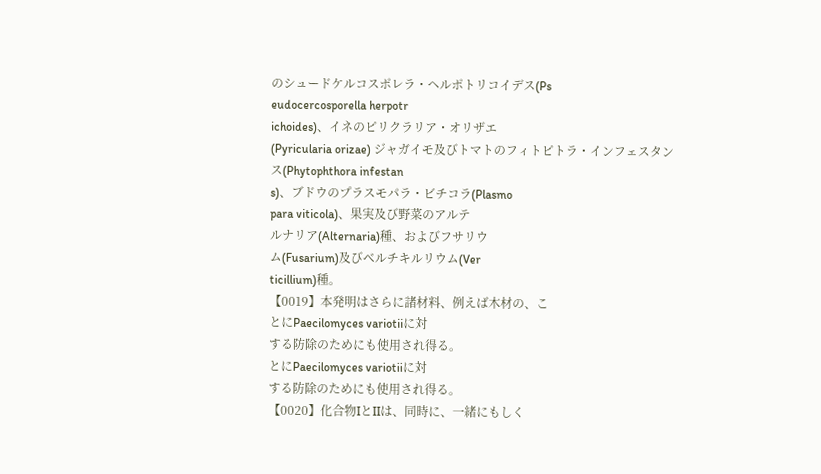のシュードケルコスポレラ・ヘルポトリコイデス(Ps
eudocercosporella herpotr
ichoides)、イネのピリクラリア・オリザエ
(Pyricularia orizae) ジャガイモ及びトマトのフィトピトラ・インフェスタン
ス(Phytophthora infestan
s)、ブドウのプラスモパラ・ビチコラ(Plasmo
para viticola)、果実及び野菜のアルテ
ルナリア(Alternaria)種、およびフサリウ
ム(Fusarium)及びベルチキルリウム(Ver
ticillium)種。
【0019】本発明はさらに諸材料、例えば木材の、こ
とにPaecilomyces variotiiに対
する防除のためにも使用され得る。
とにPaecilomyces variotiiに対
する防除のためにも使用され得る。
【0020】化合物IとIIは、同時に、一緒にもしく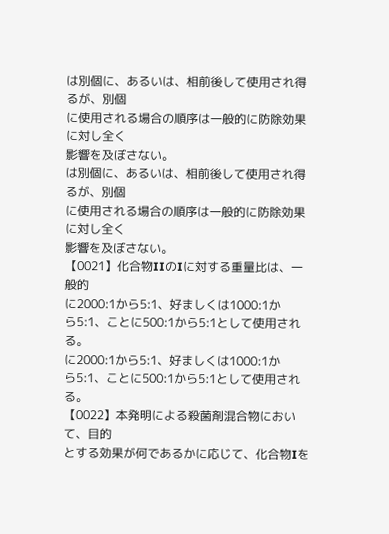は別個に、あるいは、相前後して使用され得るが、別個
に使用される場合の順序は一般的に防除効果に対し全く
影響を及ぼさない。
は別個に、あるいは、相前後して使用され得るが、別個
に使用される場合の順序は一般的に防除効果に対し全く
影響を及ぼさない。
【0021】化合物IIのIに対する重量比は、一般的
に2000:1から5:1、好ましくは1000:1か
ら5:1、ことに500:1から5:1として使用され
る。
に2000:1から5:1、好ましくは1000:1か
ら5:1、ことに500:1から5:1として使用され
る。
【0022】本発明による殺菌剤混合物において、目的
とする効果が何であるかに応じて、化合物Iを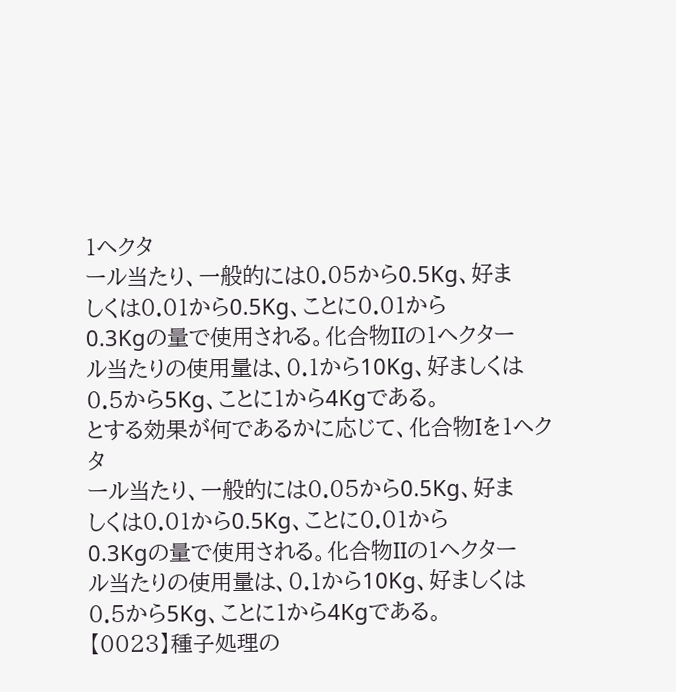1ヘクタ
ール当たり、一般的には0.05から0.5Kg、好ま
しくは0.01から0.5Kg、ことに0.01から
0.3Kgの量で使用される。化合物IIの1ヘクター
ル当たりの使用量は、0.1から10Kg、好ましくは
0.5から5Kg、ことに1から4Kgである。
とする効果が何であるかに応じて、化合物Iを1ヘクタ
ール当たり、一般的には0.05から0.5Kg、好ま
しくは0.01から0.5Kg、ことに0.01から
0.3Kgの量で使用される。化合物IIの1ヘクター
ル当たりの使用量は、0.1から10Kg、好ましくは
0.5から5Kg、ことに1から4Kgである。
【0023】種子処理の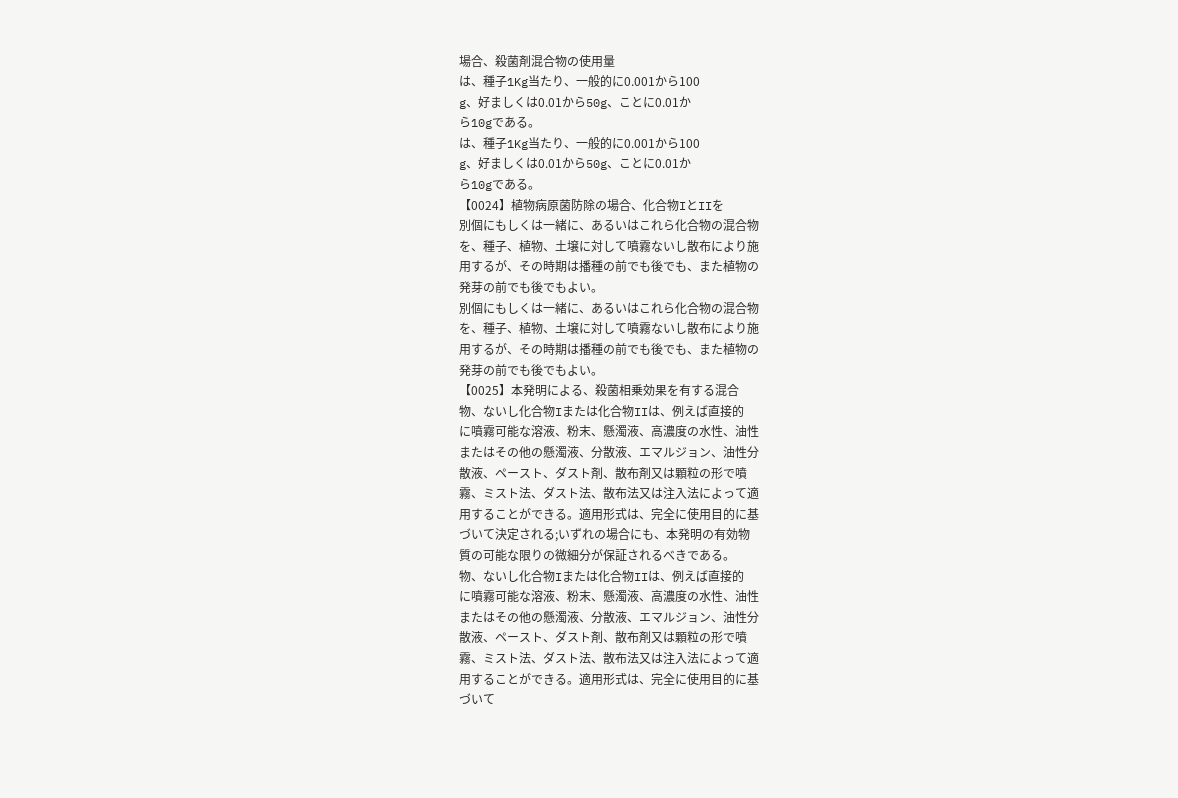場合、殺菌剤混合物の使用量
は、種子1Kg当たり、一般的に0.001から100
g、好ましくは0.01から50g、ことに0.01か
ら10gである。
は、種子1Kg当たり、一般的に0.001から100
g、好ましくは0.01から50g、ことに0.01か
ら10gである。
【0024】植物病原菌防除の場合、化合物IとIIを
別個にもしくは一緒に、あるいはこれら化合物の混合物
を、種子、植物、土壌に対して噴霧ないし散布により施
用するが、その時期は播種の前でも後でも、また植物の
発芽の前でも後でもよい。
別個にもしくは一緒に、あるいはこれら化合物の混合物
を、種子、植物、土壌に対して噴霧ないし散布により施
用するが、その時期は播種の前でも後でも、また植物の
発芽の前でも後でもよい。
【0025】本発明による、殺菌相乗効果を有する混合
物、ないし化合物Iまたは化合物IIは、例えば直接的
に噴霧可能な溶液、粉末、懸濁液、高濃度の水性、油性
またはその他の懸濁液、分散液、エマルジョン、油性分
散液、ペースト、ダスト剤、散布剤又は顆粒の形で噴
霧、ミスト法、ダスト法、散布法又は注入法によって適
用することができる。適用形式は、完全に使用目的に基
づいて決定される;いずれの場合にも、本発明の有効物
質の可能な限りの微細分が保証されるべきである。
物、ないし化合物Iまたは化合物IIは、例えば直接的
に噴霧可能な溶液、粉末、懸濁液、高濃度の水性、油性
またはその他の懸濁液、分散液、エマルジョン、油性分
散液、ペースト、ダスト剤、散布剤又は顆粒の形で噴
霧、ミスト法、ダスト法、散布法又は注入法によって適
用することができる。適用形式は、完全に使用目的に基
づいて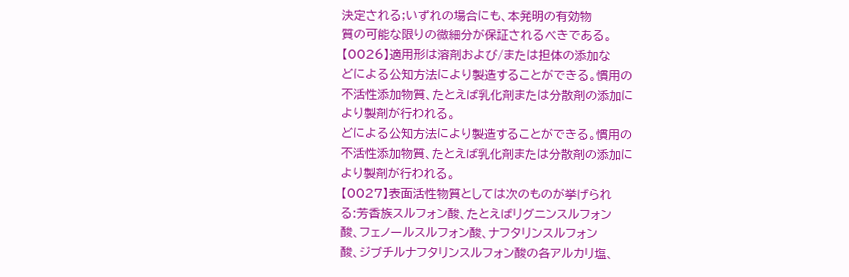決定される;いずれの場合にも、本発明の有効物
質の可能な限りの微細分が保証されるべきである。
【0026】適用形は溶剤および/または担体の添加な
どによる公知方法により製造することができる。慣用の
不活性添加物質、たとえば乳化剤または分散剤の添加に
より製剤が行われる。
どによる公知方法により製造することができる。慣用の
不活性添加物質、たとえば乳化剤または分散剤の添加に
より製剤が行われる。
【0027】表面活性物質としては次のものが挙げられ
る:芳香族スルフォン酸、たとえばリグニンスルフォン
酸、フェノールスルフォン酸、ナフタリンスルフォン
酸、ジブチルナフタリンスルフォン酸の各アルカリ塩、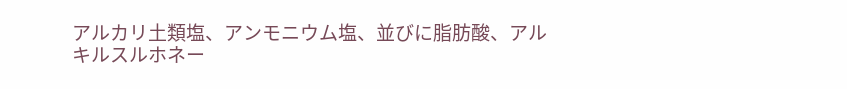アルカリ土類塩、アンモニウム塩、並びに脂肪酸、アル
キルスルホネー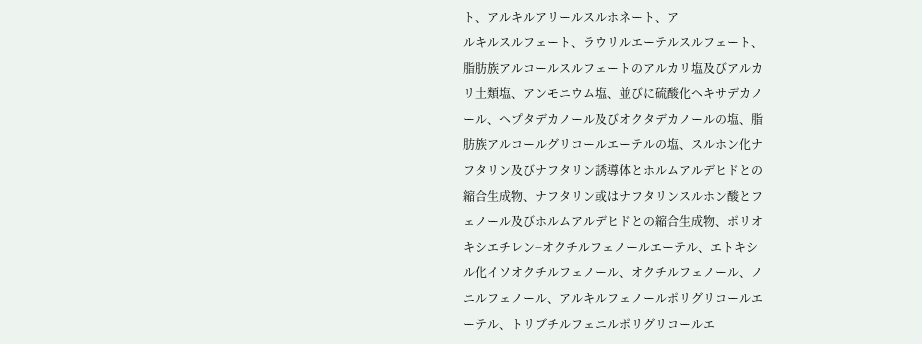ト、アルキルアリールスルホネート、ア
ルキルスルフェート、ラウリルエーテルスルフェート、
脂肪族アルコールスルフェートのアルカリ塩及びアルカ
リ土類塩、アンモニウム塩、並びに硫酸化ヘキサデカノ
ール、ヘプタデカノール及びオクタデカノールの塩、脂
肪族アルコールグリコールエーテルの塩、スルホン化ナ
フタリン及びナフタリン誘導体とホルムアルデヒドとの
縮合生成物、ナフタリン或はナフタリンスルホン酸とフ
ェノール及びホルムアルデヒドとの縮合生成物、ポリオ
キシエチレン−オクチルフェノールエーテル、エトキシ
ル化イソオクチルフェノール、オクチルフェノール、ノ
ニルフェノール、アルキルフェノールポリグリコールエ
ーテル、トリブチルフェニルポリグリコールエ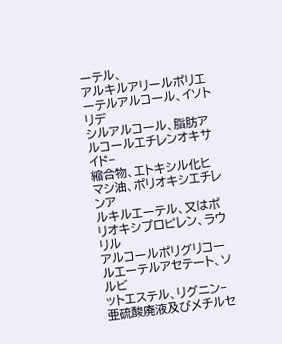ーテル、
アルキルアリールポリエーテルアルコール、イソトリデ
シルアルコール、脂肪アルコールエチレンオキサイド−
縮合物、エトキシル化ヒマシ油、ポリオキシエチレンア
ルキルエーテル、又はポリオキシプロピレン、ラウリル
アルコールポリグリコールエーテルアセテート、ソルビ
ットエステル、リグニン−亜硫酸廃液及びメチルセ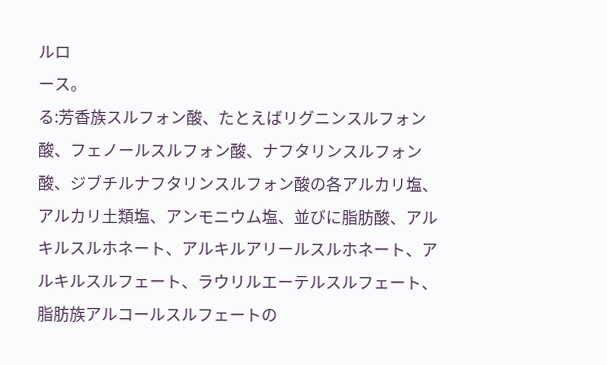ルロ
ース。
る:芳香族スルフォン酸、たとえばリグニンスルフォン
酸、フェノールスルフォン酸、ナフタリンスルフォン
酸、ジブチルナフタリンスルフォン酸の各アルカリ塩、
アルカリ土類塩、アンモニウム塩、並びに脂肪酸、アル
キルスルホネート、アルキルアリールスルホネート、ア
ルキルスルフェート、ラウリルエーテルスルフェート、
脂肪族アルコールスルフェートの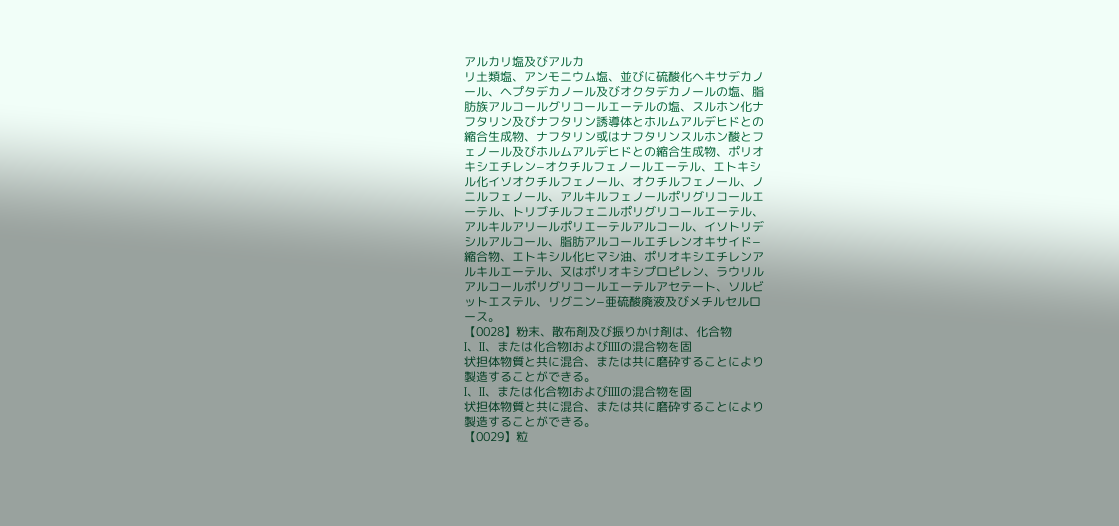アルカリ塩及びアルカ
リ土類塩、アンモニウム塩、並びに硫酸化ヘキサデカノ
ール、ヘプタデカノール及びオクタデカノールの塩、脂
肪族アルコールグリコールエーテルの塩、スルホン化ナ
フタリン及びナフタリン誘導体とホルムアルデヒドとの
縮合生成物、ナフタリン或はナフタリンスルホン酸とフ
ェノール及びホルムアルデヒドとの縮合生成物、ポリオ
キシエチレン−オクチルフェノールエーテル、エトキシ
ル化イソオクチルフェノール、オクチルフェノール、ノ
ニルフェノール、アルキルフェノールポリグリコールエ
ーテル、トリブチルフェニルポリグリコールエーテル、
アルキルアリールポリエーテルアルコール、イソトリデ
シルアルコール、脂肪アルコールエチレンオキサイド−
縮合物、エトキシル化ヒマシ油、ポリオキシエチレンア
ルキルエーテル、又はポリオキシプロピレン、ラウリル
アルコールポリグリコールエーテルアセテート、ソルビ
ットエステル、リグニン−亜硫酸廃液及びメチルセルロ
ース。
【0028】粉末、散布剤及び振りかけ剤は、化合物
I、II、または化合物IおよびIIIIの混合物を固
状担体物質と共に混合、または共に磨砕することにより
製造することができる。
I、II、または化合物IおよびIIIIの混合物を固
状担体物質と共に混合、または共に磨砕することにより
製造することができる。
【0029】粒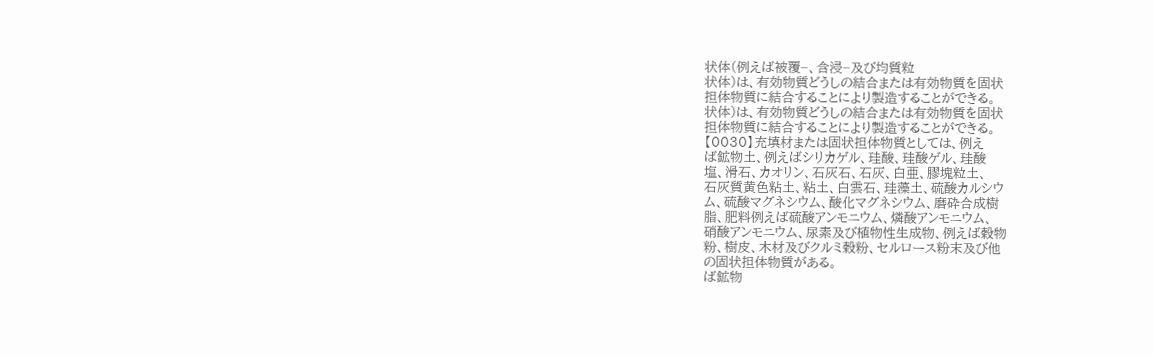状体(例えば被覆−、含浸−及び均質粒
状体)は、有効物質どうしの結合または有効物質を固状
担体物質に結合することにより製造することができる。
状体)は、有効物質どうしの結合または有効物質を固状
担体物質に結合することにより製造することができる。
【0030】充填材または固状担体物質としては、例え
ば鉱物土、例えばシリカゲル、珪酸、珪酸ゲル、珪酸
塩、滑石、カオリン、石灰石、石灰、白亜、膠塊粒土、
石灰質黄色粘土、粘土、白雲石、珪藻土、硫酸カルシウ
ム、硫酸マグネシウム、酸化マグネシウム、磨砕合成樹
脂、肥料例えば硫酸アンモニウム、燐酸アンモニウム、
硝酸アンモニウム、尿素及び植物性生成物、例えば穀物
粉、樹皮、木材及びクルミ穀粉、セルロース粉末及び他
の固状担体物質がある。
ば鉱物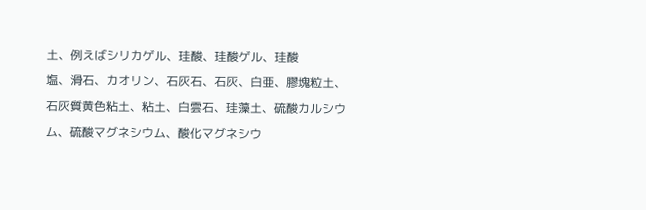土、例えばシリカゲル、珪酸、珪酸ゲル、珪酸
塩、滑石、カオリン、石灰石、石灰、白亜、膠塊粒土、
石灰質黄色粘土、粘土、白雲石、珪藻土、硫酸カルシウ
ム、硫酸マグネシウム、酸化マグネシウ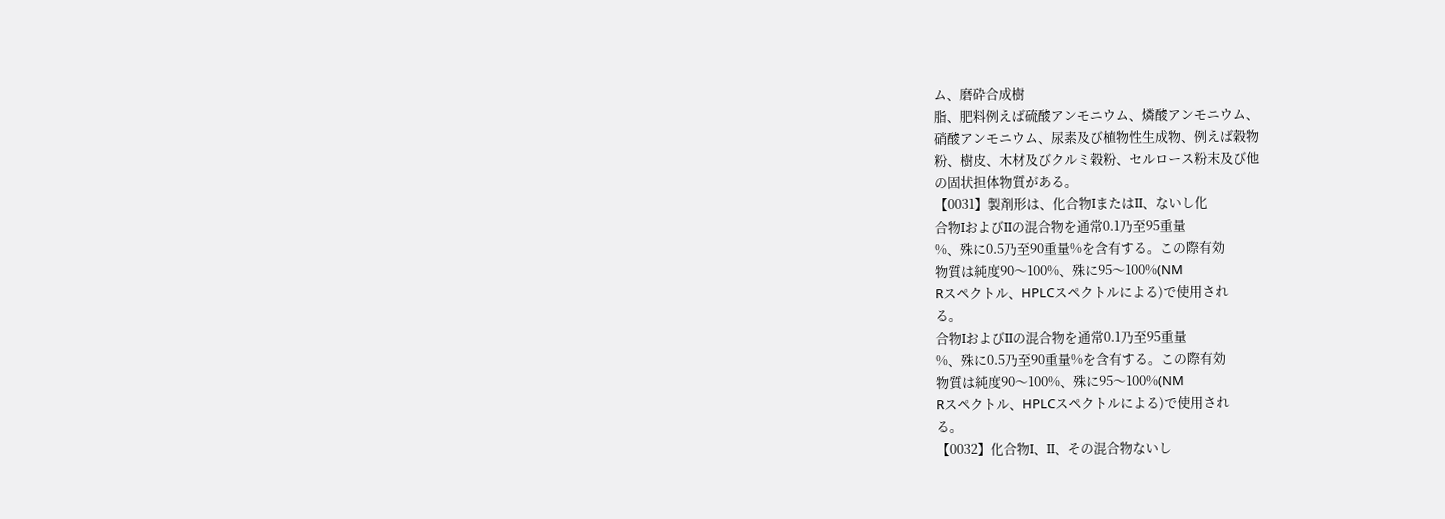ム、磨砕合成樹
脂、肥料例えば硫酸アンモニウム、燐酸アンモニウム、
硝酸アンモニウム、尿素及び植物性生成物、例えば穀物
粉、樹皮、木材及びクルミ穀粉、セルロース粉末及び他
の固状担体物質がある。
【0031】製剤形は、化合物IまたはII、ないし化
合物IおよびIIの混合物を通常0.1乃至95重量
%、殊に0.5乃至90重量%を含有する。この際有効
物質は純度90〜100%、殊に95〜100%(NM
Rスペクトル、HPLCスペクトルによる)で使用され
る。
合物IおよびIIの混合物を通常0.1乃至95重量
%、殊に0.5乃至90重量%を含有する。この際有効
物質は純度90〜100%、殊に95〜100%(NM
Rスペクトル、HPLCスペクトルによる)で使用され
る。
【0032】化合物I、II、その混合物ないし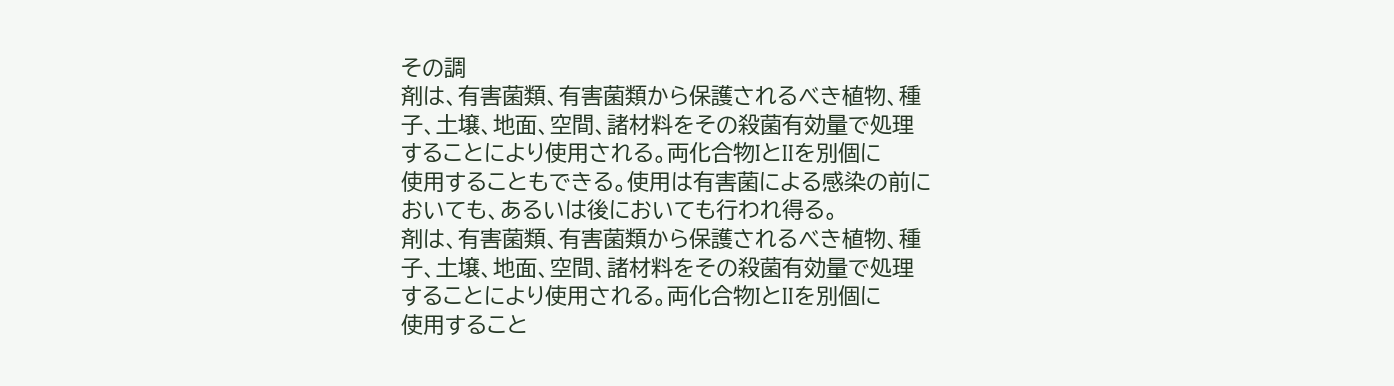その調
剤は、有害菌類、有害菌類から保護されるべき植物、種
子、土壌、地面、空間、諸材料をその殺菌有効量で処理
することにより使用される。両化合物IとIIを別個に
使用することもできる。使用は有害菌による感染の前に
おいても、あるいは後においても行われ得る。
剤は、有害菌類、有害菌類から保護されるべき植物、種
子、土壌、地面、空間、諸材料をその殺菌有効量で処理
することにより使用される。両化合物IとIIを別個に
使用すること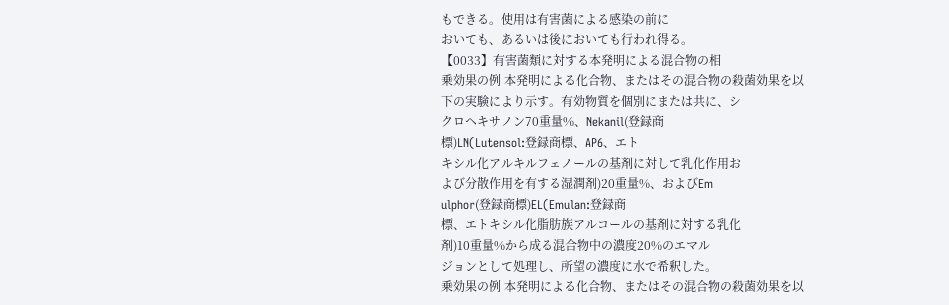もできる。使用は有害菌による感染の前に
おいても、あるいは後においても行われ得る。
【0033】有害菌類に対する本発明による混合物の相
乗効果の例 本発明による化合物、またはその混合物の殺菌効果を以
下の実験により示す。有効物質を個別にまたは共に、シ
クロヘキサノン70重量%、Nekanil(登録商
標)LN(Lutensol:登録商標、AP6、エト
キシル化アルキルフェノールの基剤に対して乳化作用お
よび分散作用を有する湿潤剤)20重量%、およびEm
ulphor(登録商標)EL(Emulan:登録商
標、エトキシル化脂肪族アルコールの基剤に対する乳化
剤)10重量%から成る混合物中の濃度20%のエマル
ジョンとして処理し、所望の濃度に水で希釈した。
乗効果の例 本発明による化合物、またはその混合物の殺菌効果を以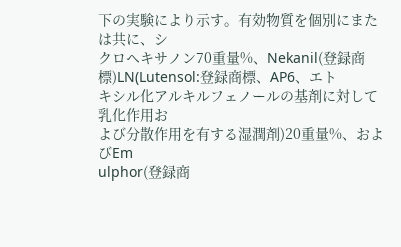下の実験により示す。有効物質を個別にまたは共に、シ
クロヘキサノン70重量%、Nekanil(登録商
標)LN(Lutensol:登録商標、AP6、エト
キシル化アルキルフェノールの基剤に対して乳化作用お
よび分散作用を有する湿潤剤)20重量%、およびEm
ulphor(登録商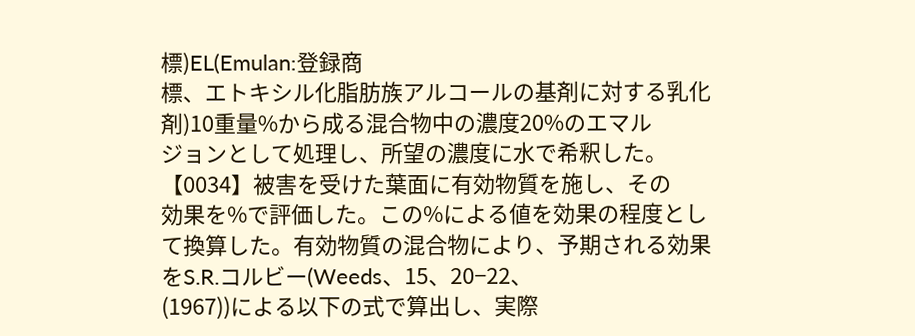標)EL(Emulan:登録商
標、エトキシル化脂肪族アルコールの基剤に対する乳化
剤)10重量%から成る混合物中の濃度20%のエマル
ジョンとして処理し、所望の濃度に水で希釈した。
【0034】被害を受けた葉面に有効物質を施し、その
効果を%で評価した。この%による値を効果の程度とし
て換算した。有効物質の混合物により、予期される効果
をS.R.コルビー(Weeds、15、20−22、
(1967))による以下の式で算出し、実際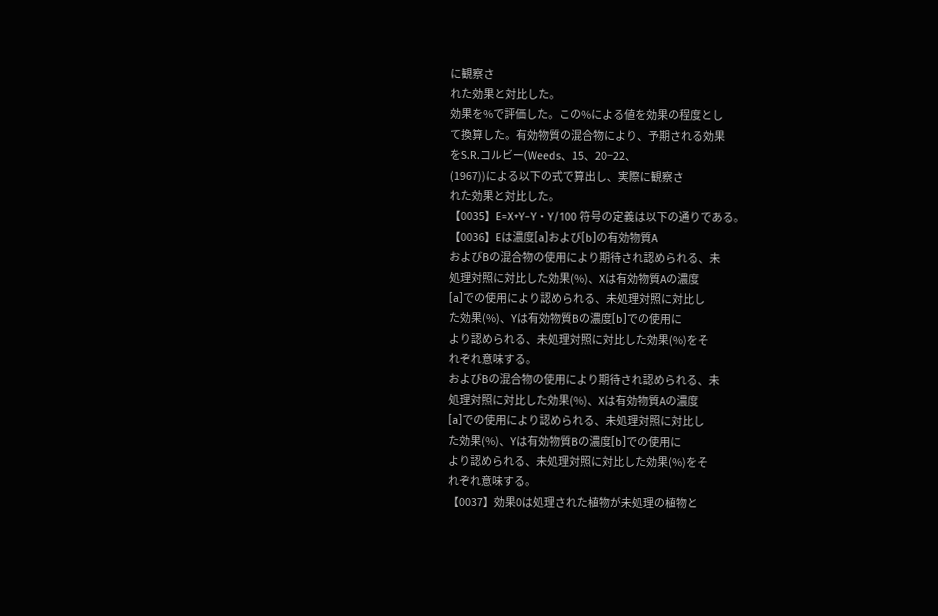に観察さ
れた効果と対比した。
効果を%で評価した。この%による値を効果の程度とし
て換算した。有効物質の混合物により、予期される効果
をS.R.コルビー(Weeds、15、20−22、
(1967))による以下の式で算出し、実際に観察さ
れた効果と対比した。
【0035】E=X+Y−Y・Y/100 符号の定義は以下の通りである。
【0036】Eは濃度[a]および[b]の有効物質A
およびBの混合物の使用により期待され認められる、未
処理対照に対比した効果(%)、Xは有効物質Aの濃度
[a]での使用により認められる、未処理対照に対比し
た効果(%)、Yは有効物質Bの濃度[b]での使用に
より認められる、未処理対照に対比した効果(%)をそ
れぞれ意味する。
およびBの混合物の使用により期待され認められる、未
処理対照に対比した効果(%)、Xは有効物質Aの濃度
[a]での使用により認められる、未処理対照に対比し
た効果(%)、Yは有効物質Bの濃度[b]での使用に
より認められる、未処理対照に対比した効果(%)をそ
れぞれ意味する。
【0037】効果0は処理された植物が未処理の植物と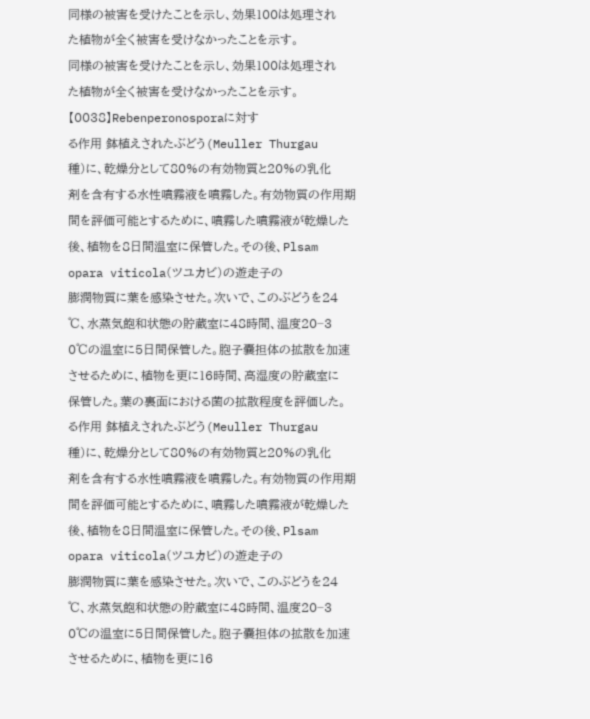同様の被害を受けたことを示し、効果100は処理され
た植物が全く被害を受けなかったことを示す。
同様の被害を受けたことを示し、効果100は処理され
た植物が全く被害を受けなかったことを示す。
【0038】Rebenperonosporaに対す
る作用 鉢植えされたぶどう(Meuller Thurgau
種)に、乾燥分として80%の有効物質と20%の乳化
剤を含有する水性噴霧液を噴霧した。有効物質の作用期
間を評価可能とするために、噴霧した噴霧液が乾燥した
後、植物を8日間温室に保管した。その後、Plsam
opara viticola(ツユカビ)の遊走子の
膨潤物質に葉を感染させた。次いで、このぶどうを24
℃、水蒸気飽和状態の貯蔵室に48時間、温度20−3
0℃の温室に5日間保管した。胞子嚢担体の拡散を加速
させるために、植物を更に16時間、高湿度の貯蔵室に
保管した。葉の裏面における菌の拡散程度を評価した。
る作用 鉢植えされたぶどう(Meuller Thurgau
種)に、乾燥分として80%の有効物質と20%の乳化
剤を含有する水性噴霧液を噴霧した。有効物質の作用期
間を評価可能とするために、噴霧した噴霧液が乾燥した
後、植物を8日間温室に保管した。その後、Plsam
opara viticola(ツユカビ)の遊走子の
膨潤物質に葉を感染させた。次いで、このぶどうを24
℃、水蒸気飽和状態の貯蔵室に48時間、温度20−3
0℃の温室に5日間保管した。胞子嚢担体の拡散を加速
させるために、植物を更に16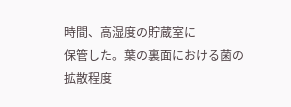時間、高湿度の貯蔵室に
保管した。葉の裏面における菌の拡散程度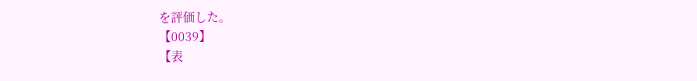を評価した。
【0039】
【表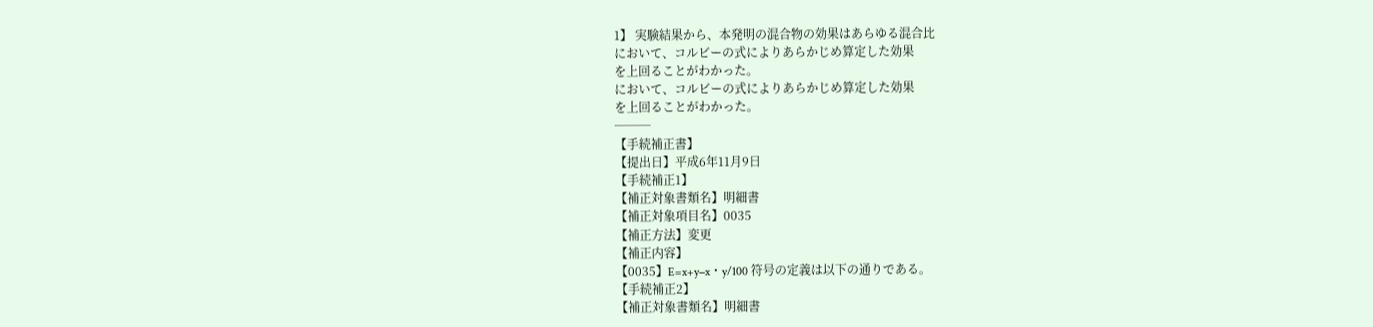1】 実験結果から、本発明の混合物の効果はあらゆる混合比
において、コルビーの式によりあらかじめ算定した効果
を上回ることがわかった。
において、コルビーの式によりあらかじめ算定した効果
を上回ることがわかった。
───
【手続補正書】
【提出日】平成6年11月9日
【手続補正1】
【補正対象書類名】明細書
【補正対象項目名】0035
【補正方法】変更
【補正内容】
【0035】E=x+y−x・y/100 符号の定義は以下の通りである。
【手続補正2】
【補正対象書類名】明細書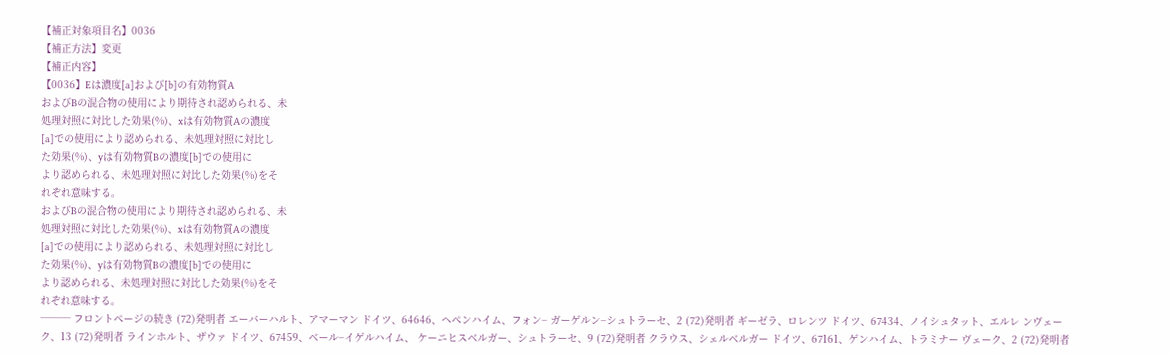【補正対象項目名】0036
【補正方法】変更
【補正内容】
【0036】Eは濃度[a]および[b]の有効物質A
およびBの混合物の使用により期待され認められる、未
処理対照に対比した効果(%)、xは有効物質Aの濃度
[a]での使用により認められる、未処理対照に対比し
た効果(%)、yは有効物質Bの濃度[b]での使用に
より認められる、未処理対照に対比した効果(%)をそ
れぞれ意味する。
およびBの混合物の使用により期待され認められる、未
処理対照に対比した効果(%)、xは有効物質Aの濃度
[a]での使用により認められる、未処理対照に対比し
た効果(%)、yは有効物質Bの濃度[b]での使用に
より認められる、未処理対照に対比した効果(%)をそ
れぞれ意味する。
─── フロントページの続き (72)発明者 エーバーハルト、アマーマン ドイツ、64646、ヘペンハイム、フォン− ガーゲルン−シュトラーセ、2 (72)発明者 ギーゼラ、ロレンツ ドイツ、67434、ノイシュタット、エルレ ンヴェーク、13 (72)発明者 ラインホルト、ザウァ ドイツ、67459、ベール−イゲルハイム、 ケーニヒスベルガー、シュトラーセ、9 (72)発明者 クラウス、シェルベルガー ドイツ、67161、ゲンハイム、トラミナー ヴェーク、2 (72)発明者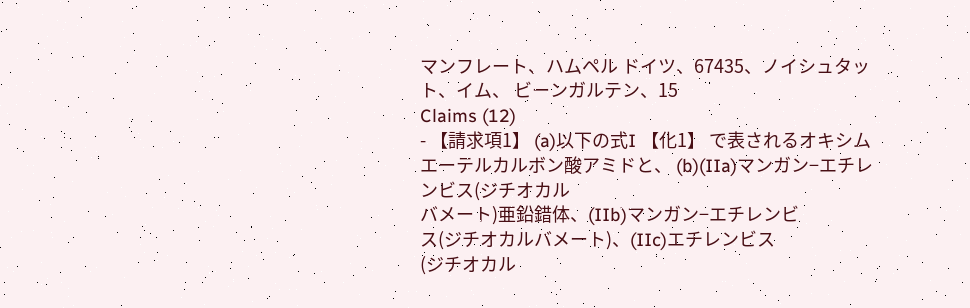マンフレート、ハムペル ドイツ、67435、ノイシュタット、イム、 ビーンガルテン、15
Claims (12)
- 【請求項1】 (a)以下の式I 【化1】 で表されるオキシムエーテルカルボン酸アミドと、 (b)(IIa)マンガン−エチレンビス(ジチオカル
バメート)亜鉛錯体、(IIb)マンガン−エチレンビ
ス(ジチオカルバメート)、(IIc)エチレンビス
(ジチオカル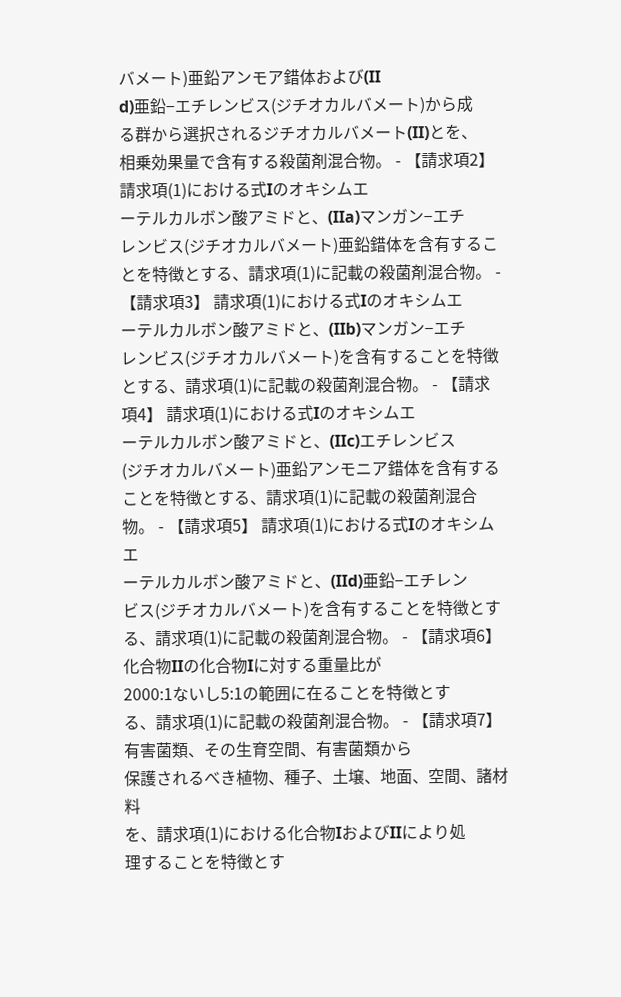バメート)亜鉛アンモア錯体および(II
d)亜鉛−エチレンビス(ジチオカルバメート)から成
る群から選択されるジチオカルバメート(II)とを、
相乗効果量で含有する殺菌剤混合物。 - 【請求項2】 請求項(1)における式Iのオキシムエ
ーテルカルボン酸アミドと、(IIa)マンガン−エチ
レンビス(ジチオカルバメート)亜鉛錯体を含有するこ
とを特徴とする、請求項(1)に記載の殺菌剤混合物。 - 【請求項3】 請求項(1)における式Iのオキシムエ
ーテルカルボン酸アミドと、(IIb)マンガン−エチ
レンビス(ジチオカルバメート)を含有することを特徴
とする、請求項(1)に記載の殺菌剤混合物。 - 【請求項4】 請求項(1)における式Iのオキシムエ
ーテルカルボン酸アミドと、(IIc)エチレンビス
(ジチオカルバメート)亜鉛アンモニア錯体を含有する
ことを特徴とする、請求項(1)に記載の殺菌剤混合
物。 - 【請求項5】 請求項(1)における式Iのオキシムエ
ーテルカルボン酸アミドと、(IId)亜鉛−エチレン
ビス(ジチオカルバメート)を含有することを特徴とす
る、請求項(1)に記載の殺菌剤混合物。 - 【請求項6】 化合物IIの化合物Iに対する重量比が
2000:1ないし5:1の範囲に在ることを特徴とす
る、請求項(1)に記載の殺菌剤混合物。 - 【請求項7】 有害菌類、その生育空間、有害菌類から
保護されるべき植物、種子、土壌、地面、空間、諸材料
を、請求項(1)における化合物IおよびIIにより処
理することを特徴とす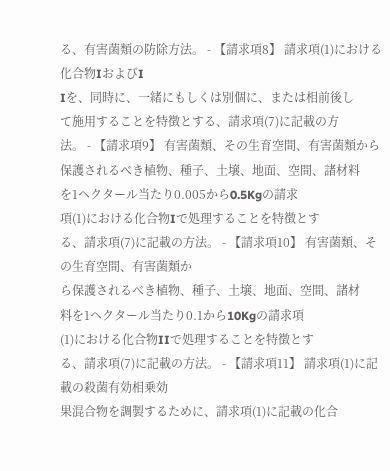る、有害菌類の防除方法。 - 【請求項8】 請求項(1)における化合物IおよびI
Iを、同時に、一緒にもしくは別個に、または相前後し
て施用することを特徴とする、請求項(7)に記載の方
法。 - 【請求項9】 有害菌類、その生育空間、有害菌類から
保護されるべき植物、種子、土壌、地面、空間、諸材料
を1ヘクタール当たり0.005から0.5Kgの請求
項(1)における化合物Iで処理することを特徴とす
る、請求項(7)に記載の方法。 - 【請求項10】 有害菌類、その生育空間、有害菌類か
ら保護されるべき植物、種子、土壌、地面、空間、諸材
料を1ヘクタール当たり0.1から10Kgの請求項
(1)における化合物IIで処理することを特徴とす
る、請求項(7)に記載の方法。 - 【請求項11】 請求項(1)に記載の殺菌有効相乗効
果混合物を調製するために、請求項(1)に記載の化合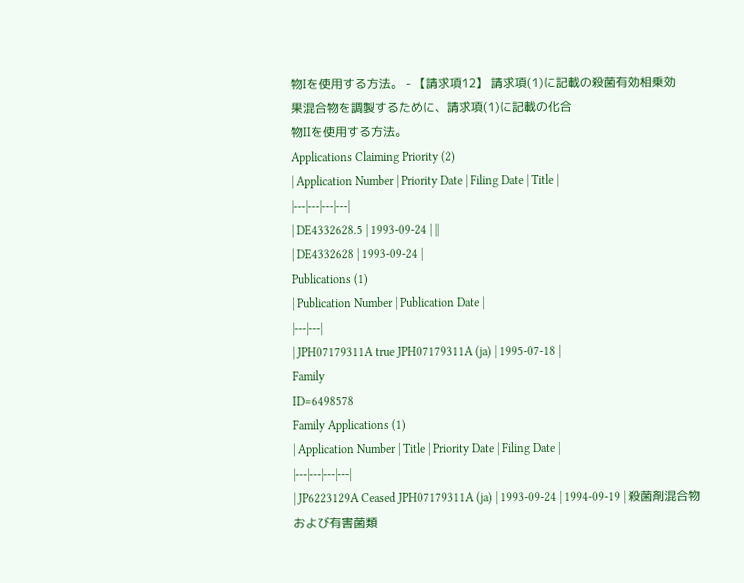物Iを使用する方法。 - 【請求項12】 請求項(1)に記載の殺菌有効相乗効
果混合物を調製するために、請求項(1)に記載の化合
物IIを使用する方法。
Applications Claiming Priority (2)
| Application Number | Priority Date | Filing Date | Title |
|---|---|---|---|
| DE4332628.5 | 1993-09-24 | ||
| DE4332628 | 1993-09-24 |
Publications (1)
| Publication Number | Publication Date |
|---|---|
| JPH07179311A true JPH07179311A (ja) | 1995-07-18 |
Family
ID=6498578
Family Applications (1)
| Application Number | Title | Priority Date | Filing Date |
|---|---|---|---|
| JP6223129A Ceased JPH07179311A (ja) | 1993-09-24 | 1994-09-19 | 殺菌剤混合物および有害菌類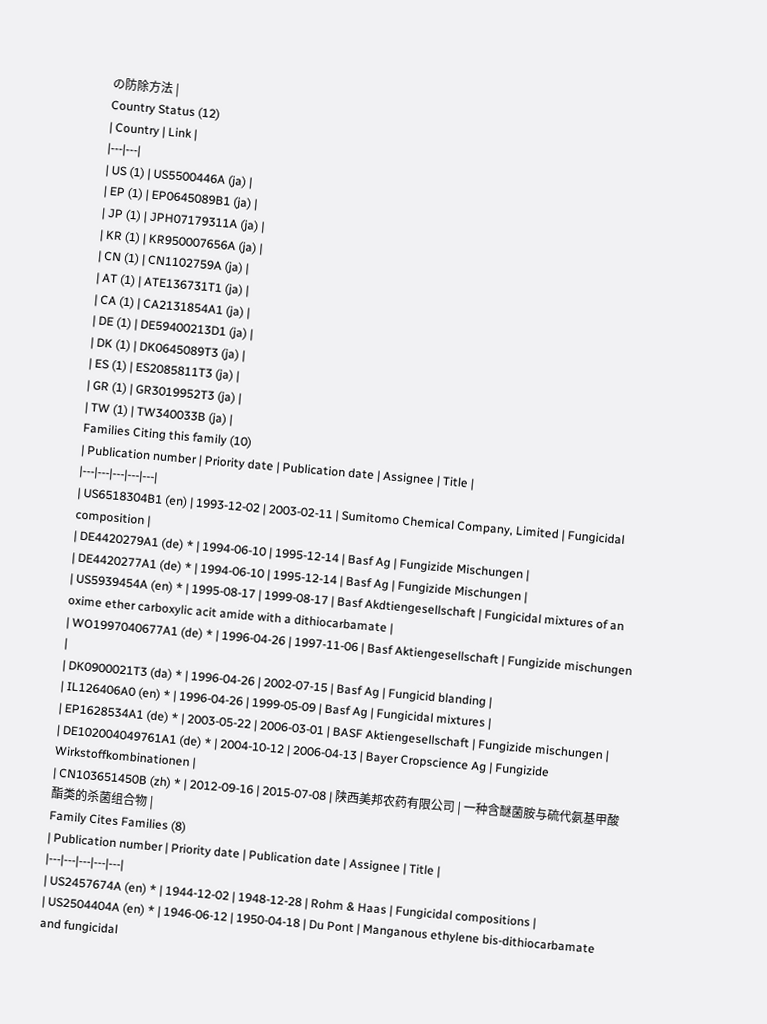の防除方法 |
Country Status (12)
| Country | Link |
|---|---|
| US (1) | US5500446A (ja) |
| EP (1) | EP0645089B1 (ja) |
| JP (1) | JPH07179311A (ja) |
| KR (1) | KR950007656A (ja) |
| CN (1) | CN1102759A (ja) |
| AT (1) | ATE136731T1 (ja) |
| CA (1) | CA2131854A1 (ja) |
| DE (1) | DE59400213D1 (ja) |
| DK (1) | DK0645089T3 (ja) |
| ES (1) | ES2085811T3 (ja) |
| GR (1) | GR3019952T3 (ja) |
| TW (1) | TW340033B (ja) |
Families Citing this family (10)
| Publication number | Priority date | Publication date | Assignee | Title |
|---|---|---|---|---|
| US6518304B1 (en) | 1993-12-02 | 2003-02-11 | Sumitomo Chemical Company, Limited | Fungicidal composition |
| DE4420279A1 (de) * | 1994-06-10 | 1995-12-14 | Basf Ag | Fungizide Mischungen |
| DE4420277A1 (de) * | 1994-06-10 | 1995-12-14 | Basf Ag | Fungizide Mischungen |
| US5939454A (en) * | 1995-08-17 | 1999-08-17 | Basf Akdtiengesellschaft | Fungicidal mixtures of an oxime ether carboxylic acit amide with a dithiocarbamate |
| WO1997040677A1 (de) * | 1996-04-26 | 1997-11-06 | Basf Aktiengesellschaft | Fungizide mischungen |
| DK0900021T3 (da) * | 1996-04-26 | 2002-07-15 | Basf Ag | Fungicid blanding |
| IL126406A0 (en) * | 1996-04-26 | 1999-05-09 | Basf Ag | Fungicidal mixtures |
| EP1628534A1 (de) * | 2003-05-22 | 2006-03-01 | BASF Aktiengesellschaft | Fungizide mischungen |
| DE102004049761A1 (de) * | 2004-10-12 | 2006-04-13 | Bayer Cropscience Ag | Fungizide Wirkstoffkombinationen |
| CN103651450B (zh) * | 2012-09-16 | 2015-07-08 | 陕西美邦农药有限公司 | 一种含醚菌胺与硫代氨基甲酸酯类的杀菌组合物 |
Family Cites Families (8)
| Publication number | Priority date | Publication date | Assignee | Title |
|---|---|---|---|---|
| US2457674A (en) * | 1944-12-02 | 1948-12-28 | Rohm & Haas | Fungicidal compositions |
| US2504404A (en) * | 1946-06-12 | 1950-04-18 | Du Pont | Manganous ethylene bis-dithiocarbamate and fungicidal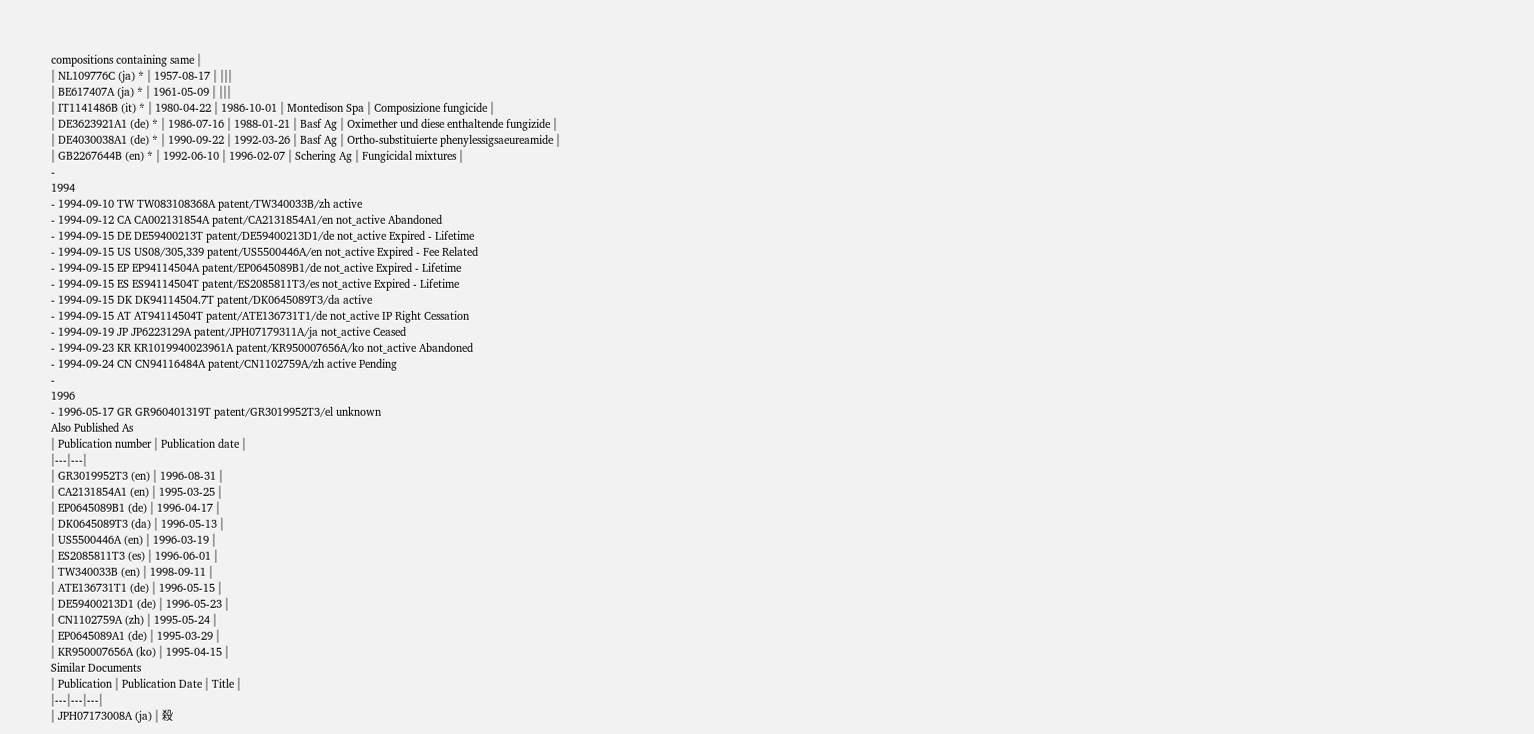compositions containing same |
| NL109776C (ja) * | 1957-08-17 | |||
| BE617407A (ja) * | 1961-05-09 | |||
| IT1141486B (it) * | 1980-04-22 | 1986-10-01 | Montedison Spa | Composizione fungicide |
| DE3623921A1 (de) * | 1986-07-16 | 1988-01-21 | Basf Ag | Oximether und diese enthaltende fungizide |
| DE4030038A1 (de) * | 1990-09-22 | 1992-03-26 | Basf Ag | Ortho-substituierte phenylessigsaeureamide |
| GB2267644B (en) * | 1992-06-10 | 1996-02-07 | Schering Ag | Fungicidal mixtures |
-
1994
- 1994-09-10 TW TW083108368A patent/TW340033B/zh active
- 1994-09-12 CA CA002131854A patent/CA2131854A1/en not_active Abandoned
- 1994-09-15 DE DE59400213T patent/DE59400213D1/de not_active Expired - Lifetime
- 1994-09-15 US US08/305,339 patent/US5500446A/en not_active Expired - Fee Related
- 1994-09-15 EP EP94114504A patent/EP0645089B1/de not_active Expired - Lifetime
- 1994-09-15 ES ES94114504T patent/ES2085811T3/es not_active Expired - Lifetime
- 1994-09-15 DK DK94114504.7T patent/DK0645089T3/da active
- 1994-09-15 AT AT94114504T patent/ATE136731T1/de not_active IP Right Cessation
- 1994-09-19 JP JP6223129A patent/JPH07179311A/ja not_active Ceased
- 1994-09-23 KR KR1019940023961A patent/KR950007656A/ko not_active Abandoned
- 1994-09-24 CN CN94116484A patent/CN1102759A/zh active Pending
-
1996
- 1996-05-17 GR GR960401319T patent/GR3019952T3/el unknown
Also Published As
| Publication number | Publication date |
|---|---|
| GR3019952T3 (en) | 1996-08-31 |
| CA2131854A1 (en) | 1995-03-25 |
| EP0645089B1 (de) | 1996-04-17 |
| DK0645089T3 (da) | 1996-05-13 |
| US5500446A (en) | 1996-03-19 |
| ES2085811T3 (es) | 1996-06-01 |
| TW340033B (en) | 1998-09-11 |
| ATE136731T1 (de) | 1996-05-15 |
| DE59400213D1 (de) | 1996-05-23 |
| CN1102759A (zh) | 1995-05-24 |
| EP0645089A1 (de) | 1995-03-29 |
| KR950007656A (ko) | 1995-04-15 |
Similar Documents
| Publication | Publication Date | Title |
|---|---|---|
| JPH07173008A (ja) | 殺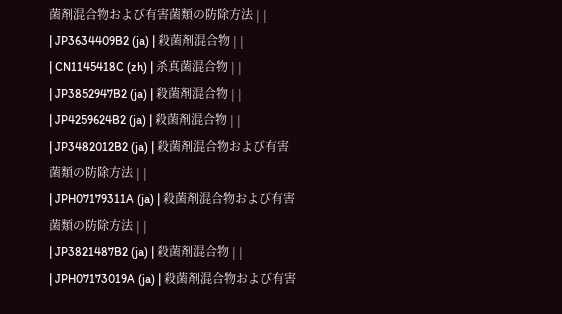菌剤混合物および有害菌類の防除方法 | |
| JP3634409B2 (ja) | 殺菌剤混合物 | |
| CN1145418C (zh) | 杀真菌混合物 | |
| JP3852947B2 (ja) | 殺菌剤混合物 | |
| JP4259624B2 (ja) | 殺菌剤混合物 | |
| JP3482012B2 (ja) | 殺菌剤混合物および有害菌類の防除方法 | |
| JPH07179311A (ja) | 殺菌剤混合物および有害菌類の防除方法 | |
| JP3821487B2 (ja) | 殺菌剤混合物 | |
| JPH07173019A (ja) | 殺菌剤混合物および有害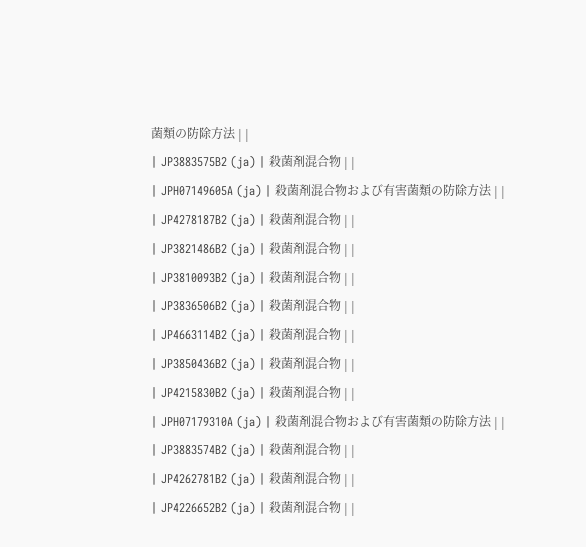菌類の防除方法 | |
| JP3883575B2 (ja) | 殺菌剤混合物 | |
| JPH07149605A (ja) | 殺菌剤混合物および有害菌類の防除方法 | |
| JP4278187B2 (ja) | 殺菌剤混合物 | |
| JP3821486B2 (ja) | 殺菌剤混合物 | |
| JP3810093B2 (ja) | 殺菌剤混合物 | |
| JP3836506B2 (ja) | 殺菌剤混合物 | |
| JP4663114B2 (ja) | 殺菌剤混合物 | |
| JP3850436B2 (ja) | 殺菌剤混合物 | |
| JP4215830B2 (ja) | 殺菌剤混合物 | |
| JPH07179310A (ja) | 殺菌剤混合物および有害菌類の防除方法 | |
| JP3883574B2 (ja) | 殺菌剤混合物 | |
| JP4262781B2 (ja) | 殺菌剤混合物 | |
| JP4226652B2 (ja) | 殺菌剤混合物 | |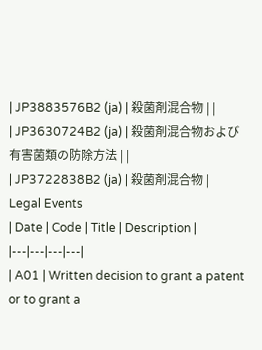| JP3883576B2 (ja) | 殺菌剤混合物 | |
| JP3630724B2 (ja) | 殺菌剤混合物および有害菌類の防除方法 | |
| JP3722838B2 (ja) | 殺菌剤混合物 |
Legal Events
| Date | Code | Title | Description |
|---|---|---|---|
| A01 | Written decision to grant a patent or to grant a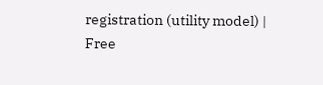registration (utility model) |
Free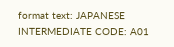format text: JAPANESE INTERMEDIATE CODE: A01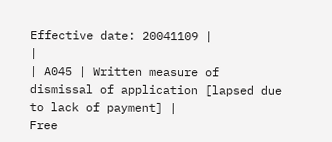Effective date: 20041109 |
|
| A045 | Written measure of dismissal of application [lapsed due to lack of payment] |
Free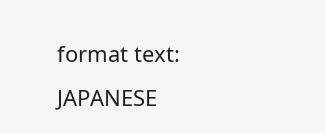format text: JAPANESE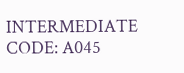INTERMEDIATE CODE: A045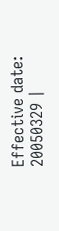Effective date: 20050329 |